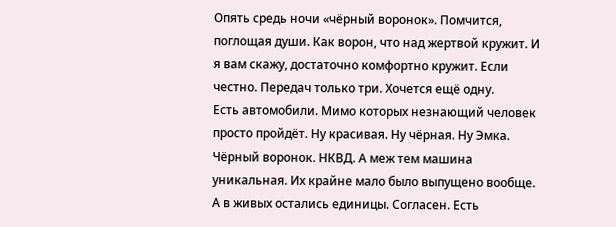Опять средь ночи «чёрный воронок». Помчится, поглощая души. Как ворон, что над жертвой кружит. И я вам скажу, достаточно комфортно кружит. Если честно. Передач только три. Хочется ещё одну.
Есть автомобили. Мимо которых незнающий человек просто пройдёт. Ну красивая. Ну чёрная. Ну Эмка. Чёрный воронок. НКВД. А меж тем машина уникальная. Их крайне мало было выпущено вообще. А в живых остались единицы. Согласен. Есть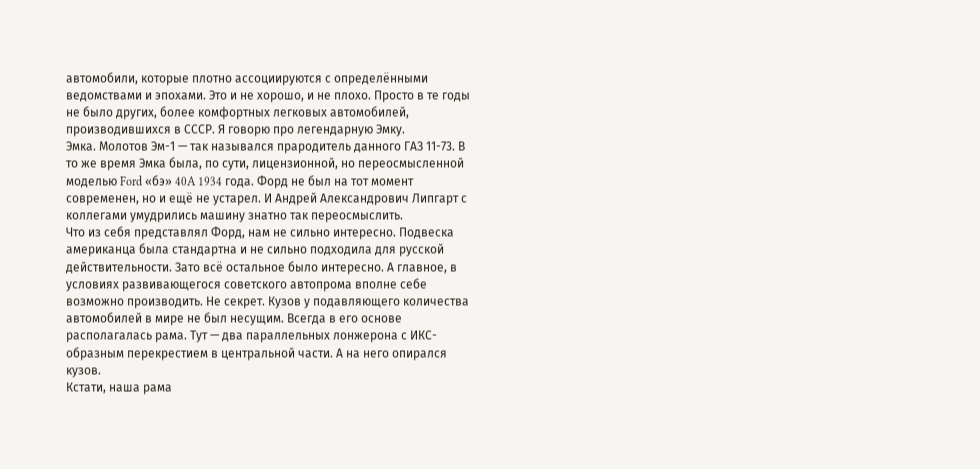автомобили, которые плотно ассоциируются с определёнными ведомствами и эпохами. Это и не хорошо, и не плохо. Просто в те годы не было других, более комфортных легковых автомобилей, производившихся в СССР. Я говорю про легендарную Эмку.
Эмка. Молотов Эм-1 — так назывался прародитель данного ГАЗ 11-73. В то же время Эмка была, по сути, лицензионной, но переосмысленной моделью Ford «бэ» 40A 1934 года. Форд не был на тот момент современен, но и ещё не устарел. И Андрей Александрович Липгарт с коллегами умудрились машину знатно так переосмыслить.
Что из себя представлял Форд, нам не сильно интересно. Подвеска американца была стандартна и не сильно подходила для русской действительности. Зато всё остальное было интересно. А главное, в условиях развивающегося советского автопрома вполне себе возможно производить. Не секрет. Кузов у подавляющего количества автомобилей в мире не был несущим. Всегда в его основе располагалась рама. Тут — два параллельных лонжерона с ИКС-образным перекрестием в центральной части. А на него опирался кузов.
Кстати, наша рама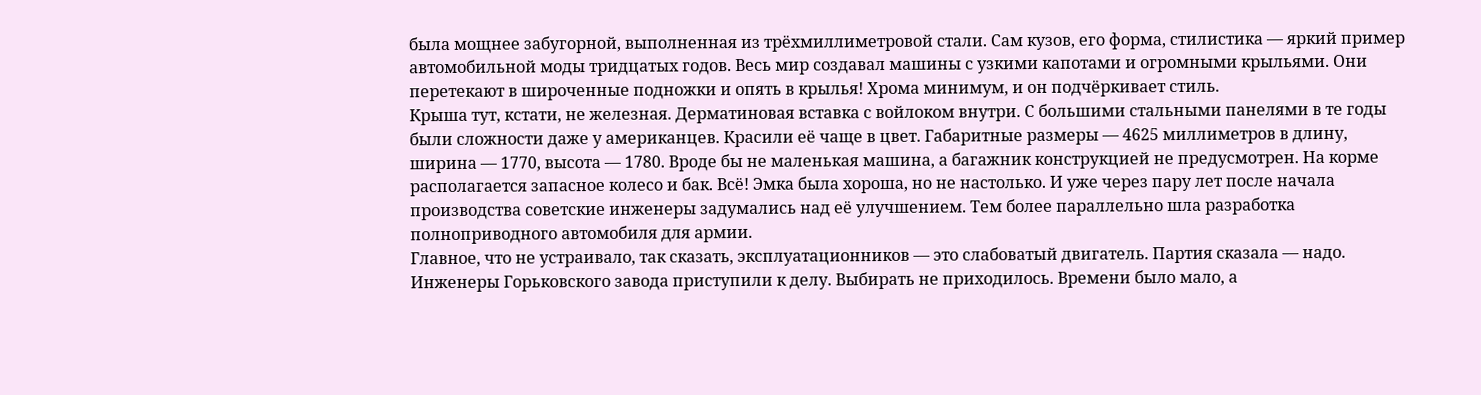была мощнее забугорной, выполненная из трёхмиллиметровой стали. Сам кузов, его форма, стилистика — яркий пример автомобильной моды тридцатых годов. Весь мир создавал машины с узкими капотами и огромными крыльями. Они перетекают в широченные подножки и опять в крылья! Хрома минимум, и он подчёркивает стиль.
Крыша тут, кстати, не железная. Дерматиновая вставка с войлоком внутри. С большими стальными панелями в те годы были сложности даже у американцев. Красили её чаще в цвет. Габаритные размеры — 4625 миллиметров в длину, ширина — 1770, высота — 1780. Вроде бы не маленькая машина, а багажник конструкцией не предусмотрен. На корме располагается запасное колесо и бак. Всё! Эмка была хороша, но не настолько. И уже через пару лет после начала производства советские инженеры задумались над её улучшением. Тем более параллельно шла разработка полноприводного автомобиля для армии.
Главное, что не устраивало, так сказать, эксплуатационников — это слабоватый двигатель. Партия сказала — надо. Инженеры Горьковского завода приступили к делу. Выбирать не приходилось. Времени было мало, а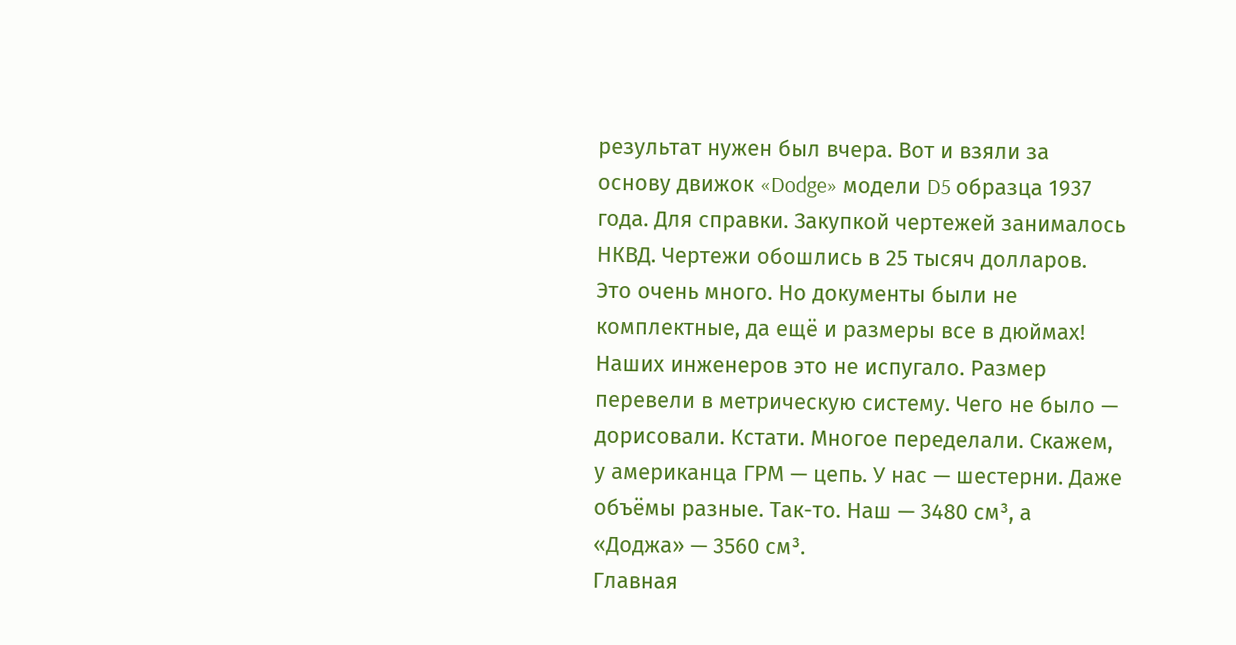результат нужен был вчера. Вот и взяли за основу движок «Dodge» модели D5 образца 1937 года. Для справки. Закупкой чертежей занималось НКВД. Чертежи обошлись в 25 тысяч долларов. Это очень много. Но документы были не комплектные, да ещё и размеры все в дюймах!
Наших инженеров это не испугало. Размер перевели в метрическую систему. Чего не было — дорисовали. Кстати. Многое переделали. Скажем, у американца ГРМ — цепь. У нас — шестерни. Даже объёмы разные. Так-то. Наш — 3480 см³, а «Доджа» — 3560 см³.
Главная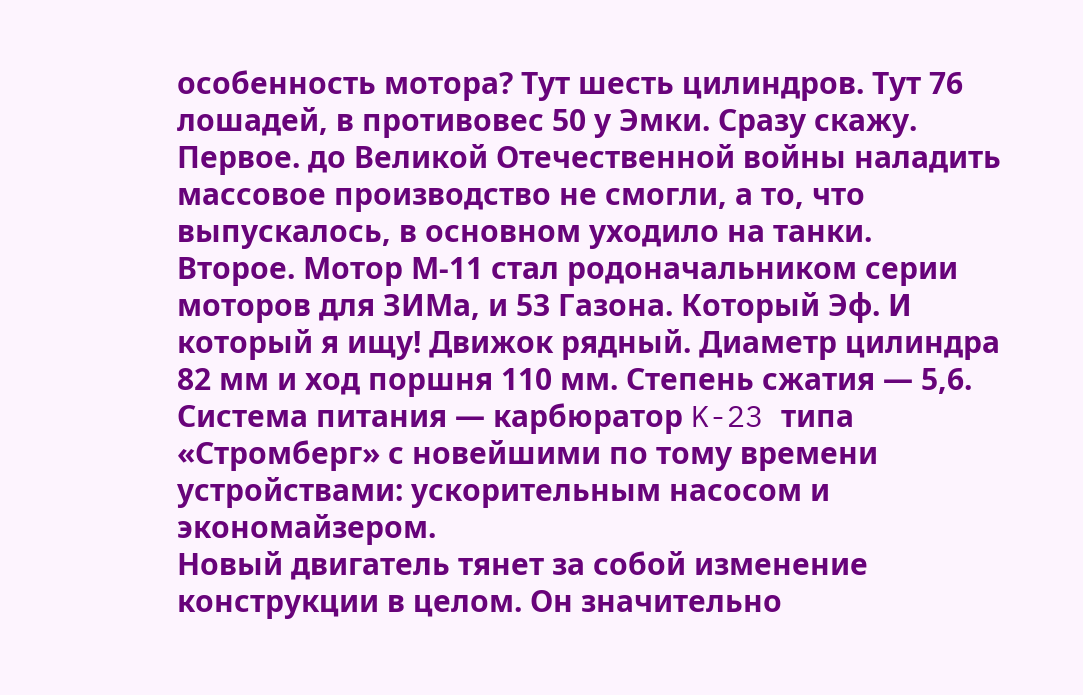особенность мотора? Тут шесть цилиндров. Тут 76 лошадей, в противовес 50 у Эмки. Сразу скажу. Первое. до Великой Отечественной войны наладить массовое производство не смогли, а то, что выпускалось, в основном уходило на танки.
Второе. Мотор М-11 стал родоначальником серии моторов для ЗИМа, и 53 Газона. Который Эф. И который я ищу! Движок рядный. Диаметр цилиндра 82 мм и ход поршня 110 мм. Степень сжатия — 5,6. Система питания — карбюратор K-23 типа «Стромберг» с новейшими по тому времени устройствами: ускорительным насосом и экономайзером.
Новый двигатель тянет за собой изменение конструкции в целом. Он значительно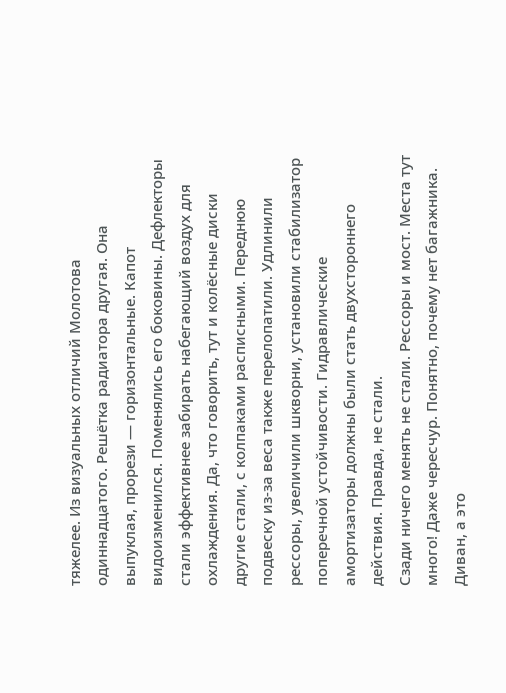тяжелее. Из визуальных отличий Молотова одиннадцатого. Решётка радиатора другая. Она выпуклая, прорези — горизонтальные. Капот видоизменился. Поменялись его боковины. Дефлекторы стали эффективнее забирать набегающий воздух для охлаждения. Да, что говорить, тут и колёсные диски другие стали, с колпаками расписными. Переднюю подвеску из-за веса также перелопатили. Удлинили рессоры, увеличили шкворни, установили стабилизатор поперечной устойчивости. Гидравлические амортизаторы должны были стать двухстороннего действия. Правда, не стали.
Сзади ничего менять не стали. Рессоры и мост. Места тут много! Даже чересчур. Понятно, почему нет багажника. Диван, а это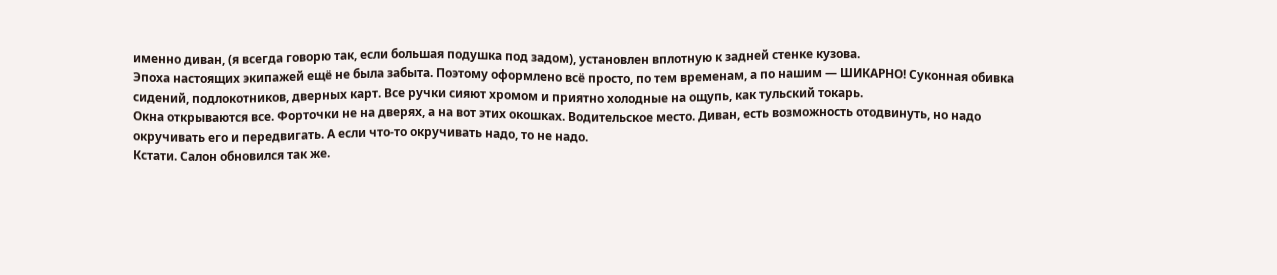именно диван, (я всегда говорю так, если большая подушка под задом), установлен вплотную к задней стенке кузова.
Эпоха настоящих экипажей ещё не была забыта. Поэтому оформлено всё просто, по тем временам, а по нашим — ШИКАРНО! Суконная обивка сидений, подлокотников, дверных карт. Все ручки сияют хромом и приятно холодные на ощупь, как тульский токарь.
Окна открываются все. Форточки не на дверях, а на вот этих окошках. Водительское место. Диван, есть возможность отодвинуть, но надо окручивать его и передвигать. А если что-то окручивать надо, то не надо.
Кстати. Салон обновился так же.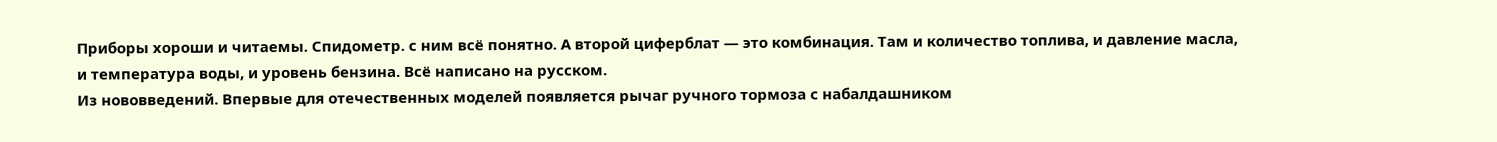Приборы хороши и читаемы. Спидометр. с ним всё понятно. А второй циферблат — это комбинация. Там и количество топлива, и давление масла, и температура воды, и уровень бензина. Всё написано на русском.
Из нововведений. Впервые для отечественных моделей появляется рычаг ручного тормоза с набалдашником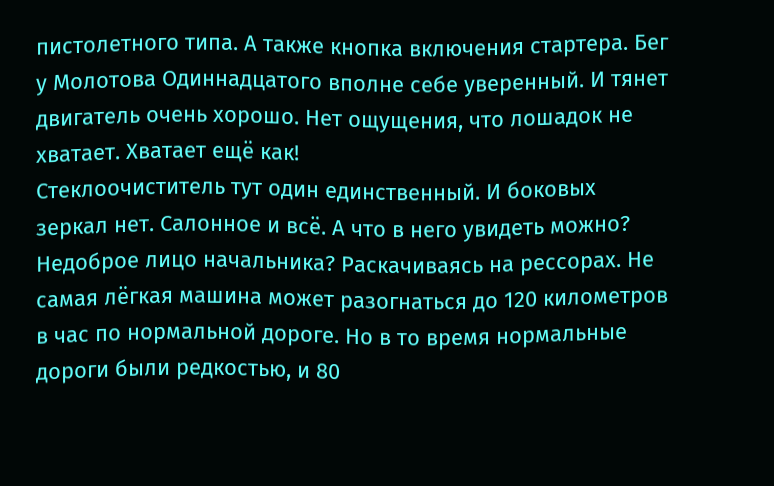пистолетного типа. А также кнопка включения стартера. Бег у Молотова Одиннадцатого вполне себе уверенный. И тянет двигатель очень хорошо. Нет ощущения, что лошадок не хватает. Хватает ещё как!
Стеклоочиститель тут один единственный. И боковых зеркал нет. Салонное и всё. А что в него увидеть можно? Недоброе лицо начальника? Раскачиваясь на рессорах. Не самая лёгкая машина может разогнаться до 120 километров в час по нормальной дороге. Но в то время нормальные дороги были редкостью, и 80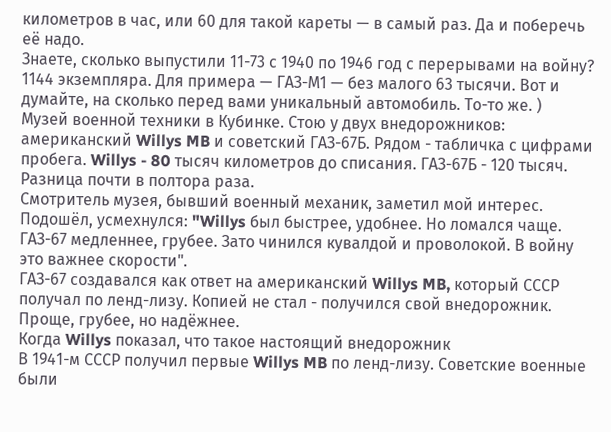километров в час, или 60 для такой кареты — в самый раз. Да и поберечь её надо.
Знаете, сколько выпустили 11-73 с 1940 по 1946 год с перерывами на войну? 1144 экземпляра. Для примера — ГАЗ-М1 — без малого 63 тысячи. Вот и думайте, на сколько перед вами уникальный автомобиль. То-то же. )
Музей военной техники в Кубинке. Стою у двух внедорожников: американский Willys MB и советский ГАЗ-67Б. Рядом - табличка с цифрами пробега. Willys - 80 тысяч километров до списания. ГАЗ-67Б - 120 тысяч. Разница почти в полтора раза.
Смотритель музея, бывший военный механик, заметил мой интерес. Подошёл, усмехнулся: "Willys был быстрее, удобнее. Но ломался чаще. ГАЗ-67 медленнее, грубее. Зато чинился кувалдой и проволокой. В войну это важнее скорости".
ГАЗ-67 создавался как ответ на американский Willys MB, который СССР получал по ленд-лизу. Копией не стал - получился свой внедорожник. Проще, грубее, но надёжнее.
Когда Willys показал, что такое настоящий внедорожник
В 1941-м СССР получил первые Willys MB по ленд-лизу. Советские военные были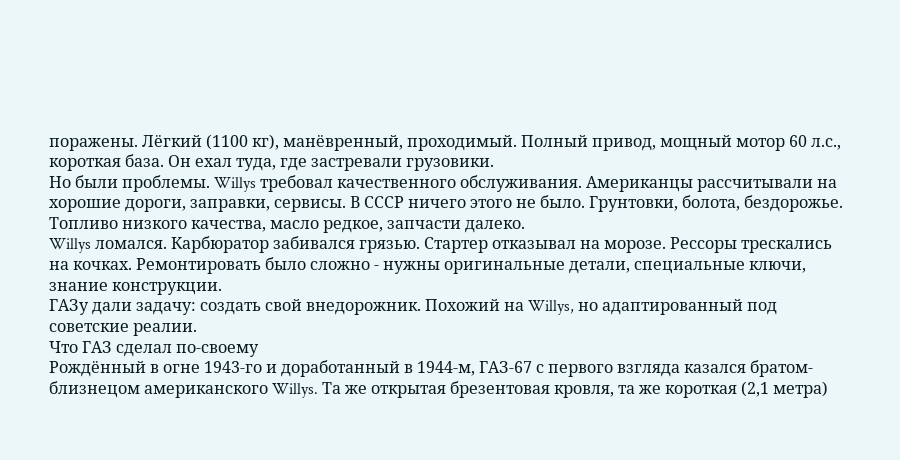поражены. Лёгкий (1100 кг), манёвренный, проходимый. Полный привод, мощный мотор 60 л.с., короткая база. Он ехал туда, где застревали грузовики.
Но были проблемы. Willys требовал качественного обслуживания. Американцы рассчитывали на хорошие дороги, заправки, сервисы. В СССР ничего этого не было. Грунтовки, болота, бездорожье. Топливо низкого качества, масло редкое, запчасти далеко.
Willys ломался. Карбюратор забивался грязью. Стартер отказывал на морозе. Рессоры трескались на кочках. Ремонтировать было сложно - нужны оригинальные детали, специальные ключи, знание конструкции.
ГАЗу дали задачу: создать свой внедорожник. Похожий на Willys, но адаптированный под советские реалии.
Что ГАЗ сделал по-своему
Рождённый в огне 1943-го и доработанный в 1944-м, ГАЗ-67 с первого взгляда казался братом-близнецом американского Willys. Та же открытая брезентовая кровля, та же короткая (2,1 метра)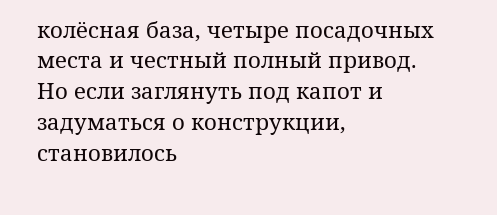колёсная база, четыре посадочных места и честный полный привод.
Но если заглянуть под капот и задуматься о конструкции, становилось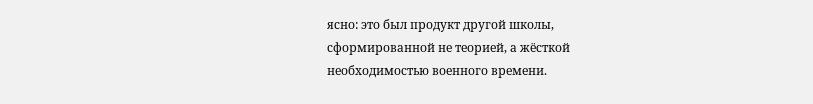ясно: это был продукт другой школы, сформированной не теорией, а жёсткой необходимостью военного времени.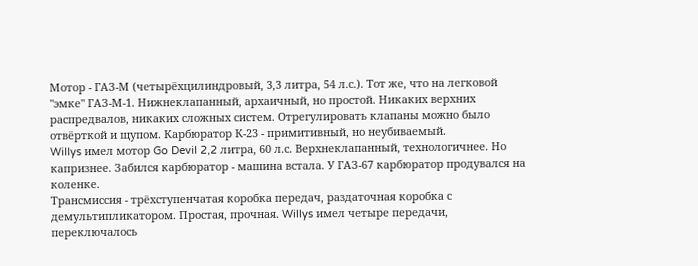Мотор - ГАЗ-М (четырёхцилиндровый, 3,3 литра, 54 л.с.). Тот же, что на легковой "эмке" ГАЗ-М-1. Нижнеклапанный, архаичный, но простой. Никаких верхних распредвалов, никаких сложных систем. Отрегулировать клапаны можно было отвёрткой и щупом. Карбюратор К-23 - примитивный, но неубиваемый.
Willys имел мотор Go Devil 2,2 литра, 60 л.с. Верхнеклапанный, технологичнее. Но капризнее. Забился карбюратор - машина встала. У ГАЗ-67 карбюратор продувался на коленке.
Трансмиссия - трёхступенчатая коробка передач, раздаточная коробка с демультипликатором. Простая, прочная. Willys имел четыре передачи, переключалось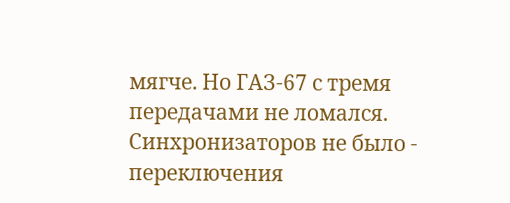мягче. Но ГАЗ-67 с тремя передачами не ломался. Синхронизаторов не было - переключения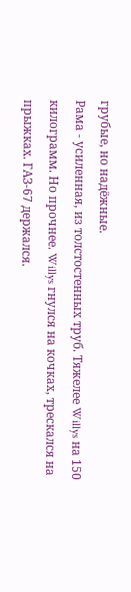грубые, но надёжные.
Рама - усиленная, из толстостенных труб. Тяжелее Willys на 150 килограмм. Но прочнее. Willys гнулся на кочках, трескался на прыжках. ГАЗ-67 держался.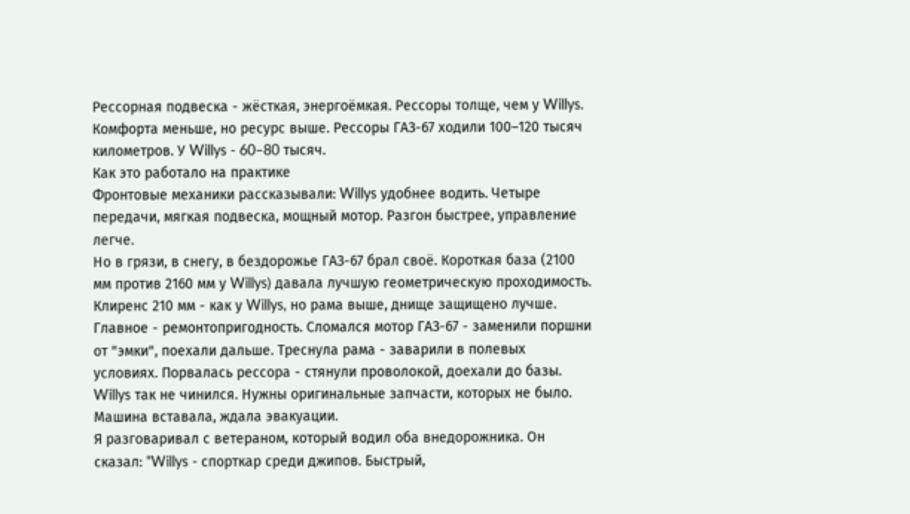Рессорная подвеска - жёсткая, энергоёмкая. Рессоры толще, чем у Willys. Комфорта меньше, но ресурс выше. Рессоры ГАЗ-67 ходили 100–120 тысяч километров. У Willys - 60–80 тысяч.
Как это работало на практике
Фронтовые механики рассказывали: Willys удобнее водить. Четыре передачи, мягкая подвеска, мощный мотор. Разгон быстрее, управление легче.
Но в грязи, в снегу, в бездорожье ГАЗ-67 брал своё. Короткая база (2100 мм против 2160 мм у Willys) давала лучшую геометрическую проходимость. Клиренс 210 мм - как у Willys, но рама выше, днище защищено лучше.
Главное - ремонтопригодность. Сломался мотор ГАЗ-67 - заменили поршни от "эмки", поехали дальше. Треснула рама - заварили в полевых условиях. Порвалась рессора - стянули проволокой, доехали до базы.
Willys так не чинился. Нужны оригинальные запчасти, которых не было. Машина вставала, ждала эвакуации.
Я разговаривал с ветераном, который водил оба внедорожника. Он сказал: "Willys - спорткар среди джипов. Быстрый,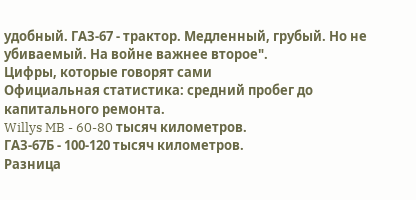удобный. ГАЗ-67 - трактор. Медленный, грубый. Но не убиваемый. На войне важнее второе".
Цифры, которые говорят сами
Официальная статистика: средний пробег до капитального ремонта.
Willys MB - 60-80 тысяч километров.
ГАЗ-67Б - 100-120 тысяч километров.
Разница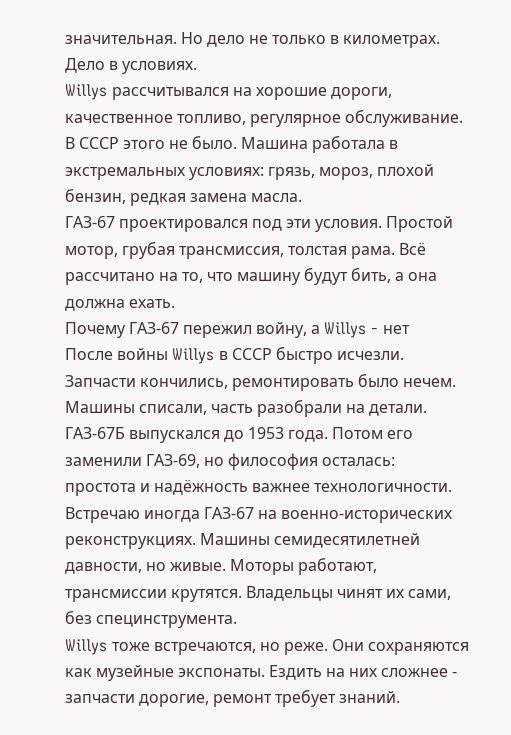значительная. Но дело не только в километрах. Дело в условиях.
Willys рассчитывался на хорошие дороги, качественное топливо, регулярное обслуживание. В СССР этого не было. Машина работала в экстремальных условиях: грязь, мороз, плохой бензин, редкая замена масла.
ГАЗ-67 проектировался под эти условия. Простой мотор, грубая трансмиссия, толстая рама. Всё рассчитано на то, что машину будут бить, а она должна ехать.
Почему ГАЗ-67 пережил войну, а Willys - нет
После войны Willys в СССР быстро исчезли. Запчасти кончились, ремонтировать было нечем. Машины списали, часть разобрали на детали.
ГАЗ-67Б выпускался до 1953 года. Потом его заменили ГАЗ-69, но философия осталась: простота и надёжность важнее технологичности.
Встречаю иногда ГАЗ-67 на военно-исторических реконструкциях. Машины семидесятилетней давности, но живые. Моторы работают, трансмиссии крутятся. Владельцы чинят их сами, без специнструмента.
Willys тоже встречаются, но реже. Они сохраняются как музейные экспонаты. Ездить на них сложнее - запчасти дорогие, ремонт требует знаний.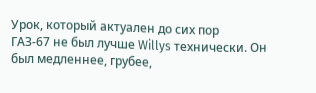Урок, который актуален до сих пор
ГАЗ-67 не был лучше Willys технически. Он был медленнее, грубее,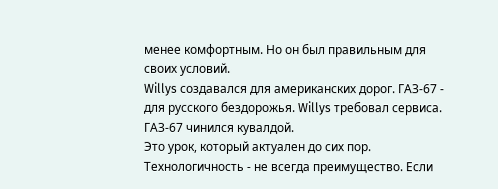менее комфортным. Но он был правильным для своих условий.
Willys создавался для американских дорог. ГАЗ-67 - для русского бездорожья. Willys требовал сервиса. ГАЗ-67 чинился кувалдой.
Это урок, который актуален до сих пор. Технологичность - не всегда преимущество. Если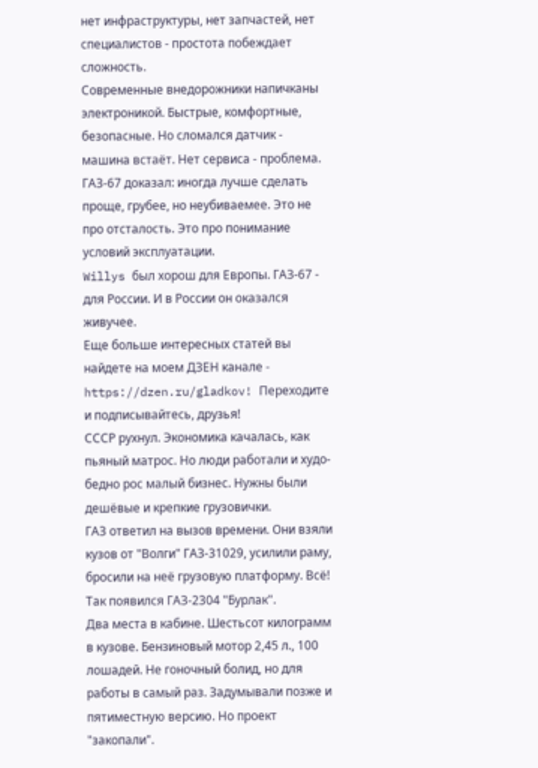нет инфраструктуры, нет запчастей, нет специалистов - простота побеждает сложность.
Современные внедорожники напичканы электроникой. Быстрые, комфортные, безопасные. Но сломался датчик - машина встаёт. Нет сервиса - проблема.
ГАЗ-67 доказал: иногда лучше сделать проще, грубее, но неубиваемее. Это не про отсталость. Это про понимание условий эксплуатации.
Willys был хорош для Европы. ГАЗ-67 - для России. И в России он оказался живучее.
Еще больше интересных статей вы найдете на моем ДЗЕН канале - https://dzen.ru/gladkov! Переходите и подписывайтесь, друзья!
СССР рухнул. Экономика качалась, как пьяный матрос. Но люди работали и худо-бедно рос малый бизнес. Нужны были дешёвые и крепкие грузовички.
ГАЗ ответил на вызов времени. Они взяли кузов от "Волги" ГАЗ-31029, усилили раму, бросили на неё грузовую платформу. Всё! Так появился ГАЗ-2304 "Бурлак".
Два места в кабине. Шестьсот килограмм в кузове. Бензиновый мотор 2,45 л., 100 лошадей. Не гоночный болид, но для работы в самый раз. Задумывали позже и пятиместную версию. Но проект "закопали".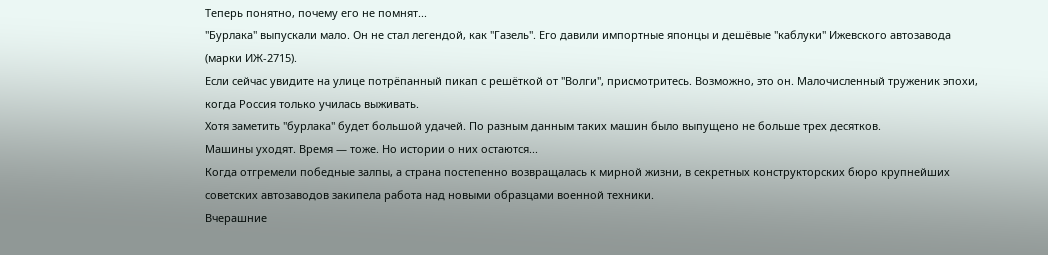Теперь понятно, почему его не помнят...
"Бурлака" выпускали мало. Он не стал легендой, как "Газель". Его давили импортные японцы и дешёвые "каблуки" Ижевского автозавода (марки ИЖ-2715).
Если сейчас увидите на улице потрёпанный пикап с решёткой от "Волги", присмотритесь. Возможно, это он. Малочисленный труженик эпохи, когда Россия только училась выживать.
Хотя заметить "бурлака" будет большой удачей. По разным данным таких машин было выпущено не больше трех десятков.
Машины уходят. Время — тоже. Но истории о них остаются...
Когда отгремели победные залпы, а страна постепенно возвращалась к мирной жизни, в секретных конструкторских бюро крупнейших советских автозаводов закипела работа над новыми образцами военной техники.
Вчерашние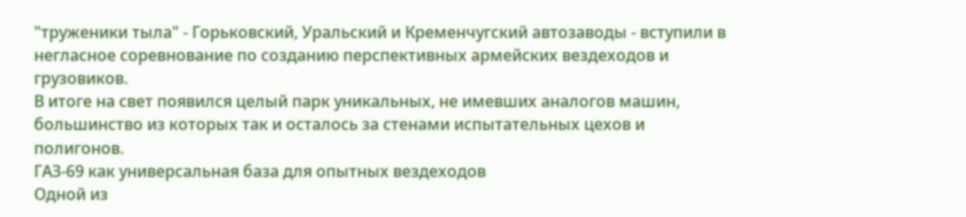"труженики тыла" - Горьковский, Уральский и Кременчугский автозаводы - вступили в негласное соревнование по созданию перспективных армейских вездеходов и грузовиков.
В итоге на свет появился целый парк уникальных, не имевших аналогов машин, большинство из которых так и осталось за стенами испытательных цехов и полигонов.
ГАЗ-69 как универсальная база для опытных вездеходов
Одной из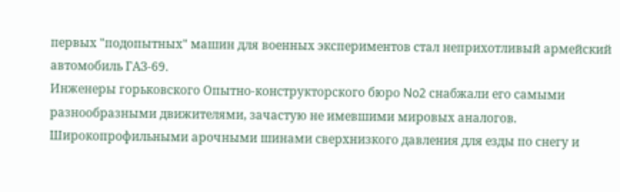первых "подопытных" машин для военных экспериментов стал неприхотливый армейский автомобиль ГАЗ-69.
Инженеры горьковского Опытно-конструкторского бюро No2 снабжали его самыми разнообразными движителями, зачастую не имевшими мировых аналогов.
Широкопрофильными арочными шинами сверхнизкого давления для езды по снегу и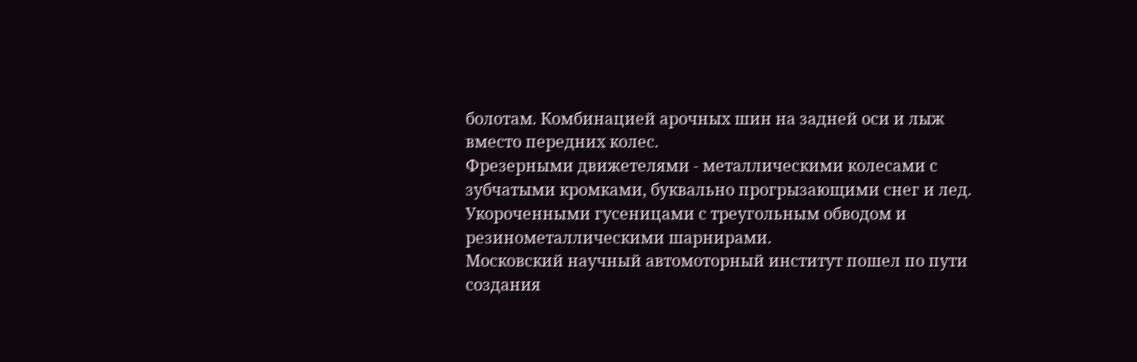болотам. Комбинацией арочных шин на задней оси и лыж вместо передних колес.
Фрезерными движетелями - металлическими колесами с зубчатыми кромками, буквально прогрызающими снег и лед. Укороченными гусеницами с треугольным обводом и резинометаллическими шарнирами.
Московский научный автомоторный институт пошел по пути создания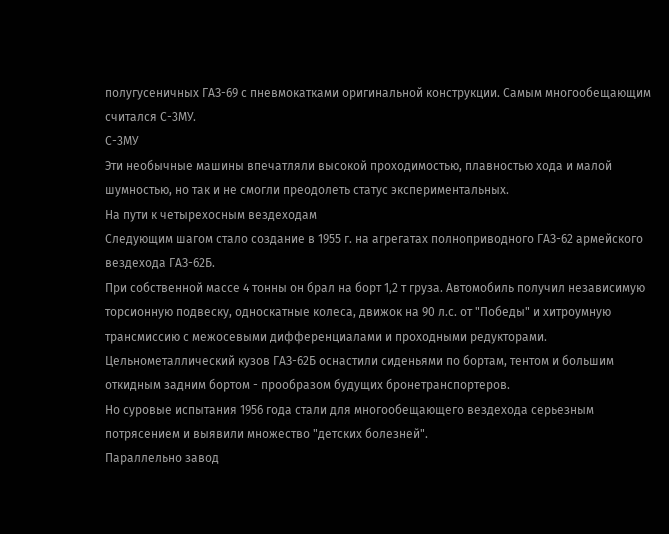полугусеничных ГАЗ-69 с пневмокатками оригинальной конструкции. Самым многообещающим считался С-3МУ.
С-3МУ
Эти необычные машины впечатляли высокой проходимостью, плавностью хода и малой шумностью, но так и не смогли преодолеть статус экспериментальных.
На пути к четырехосным вездеходам
Следующим шагом стало создание в 1955 г. на агрегатах полноприводного ГАЗ-62 армейского вездехода ГАЗ-62Б.
При собственной массе 4 тонны он брал на борт 1,2 т груза. Автомобиль получил независимую торсионную подвеску, односкатные колеса, движок на 90 л.с. от "Победы" и хитроумную трансмиссию с межосевыми дифференциалами и проходными редукторами.
Цельнометаллический кузов ГАЗ-62Б оснастили сиденьями по бортам, тентом и большим откидным задним бортом - прообразом будущих бронетранспортеров.
Но суровые испытания 1956 года стали для многообещающего вездехода серьезным потрясением и выявили множество "детских болезней".
Параллельно завод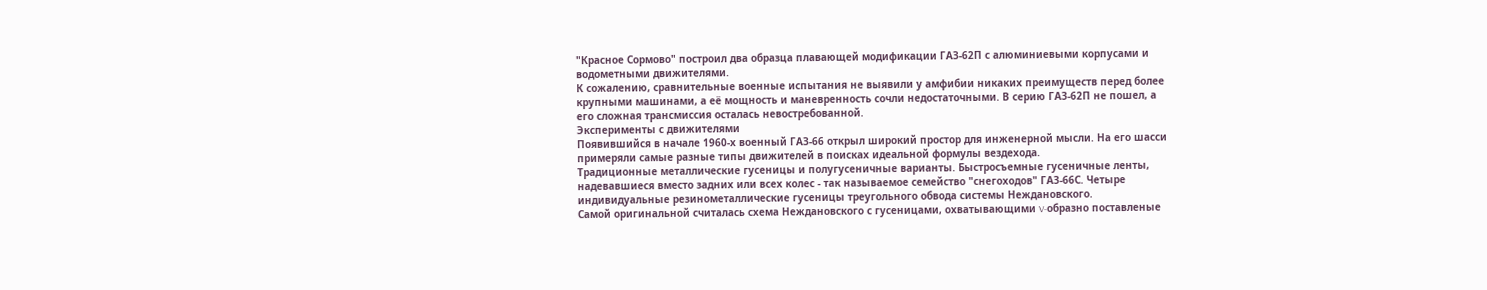"Красное Сормово" построил два образца плавающей модификации ГАЗ-62П с алюминиевыми корпусами и водометными движителями.
К сожалению, сравнительные военные испытания не выявили у амфибии никаких преимуществ перед более крупными машинами, а её мощность и маневренность сочли недостаточными. В серию ГАЗ-62П не пошел, а его сложная трансмиссия осталась невостребованной.
Эксперименты с движителями
Появившийся в начале 1960-х военный ГАЗ-66 открыл широкий простор для инженерной мысли. На его шасси примеряли самые разные типы движителей в поисках идеальной формулы вездехода.
Традиционные металлические гусеницы и полугусеничные варианты. Быстросъемные гусеничные ленты, надевавшиеся вместо задних или всех колес - так называемое семейство "снегоходов" ГАЗ-66С. Четыре индивидуальные резинометаллические гусеницы треугольного обвода системы Неждановского.
Самой оригинальной считалась схема Неждановского с гусеницами, охватывающими V-образно поставленые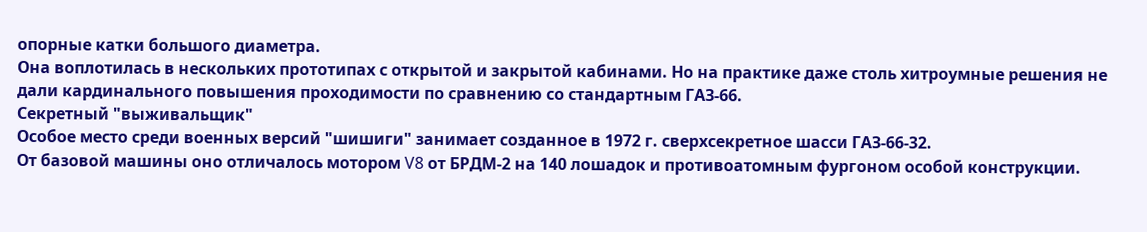опорные катки большого диаметра.
Она воплотилась в нескольких прототипах с открытой и закрытой кабинами. Но на практике даже столь хитроумные решения не дали кардинального повышения проходимости по сравнению со стандартным ГАЗ-66.
Секретный "выживальщик"
Особое место среди военных версий "шишиги" занимает созданное в 1972 г. сверхсекретное шасси ГАЗ-66-32.
От базовой машины оно отличалось мотором V8 от БРДМ-2 на 140 лошадок и противоатомным фургоном особой конструкции.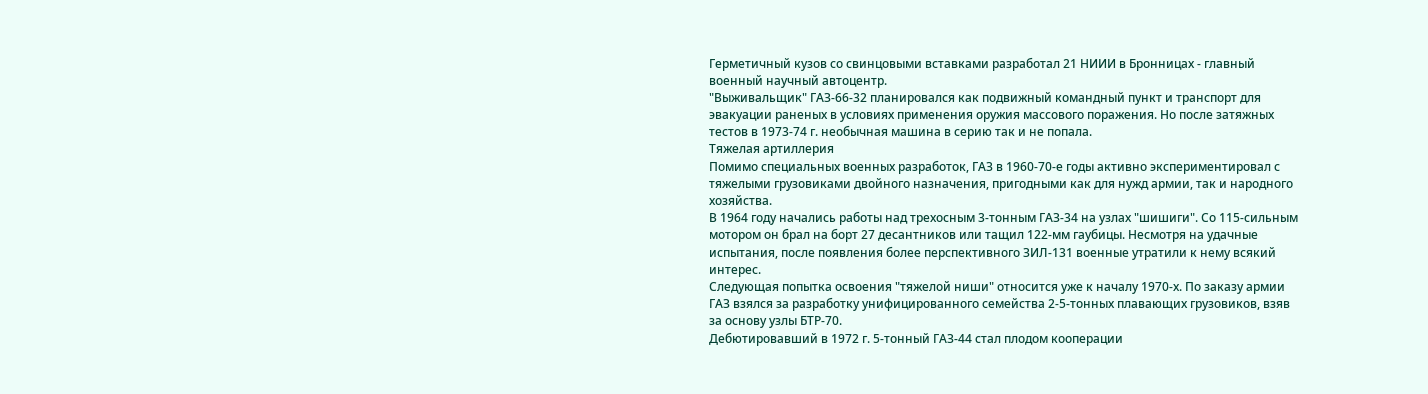Герметичный кузов со свинцовыми вставками разработал 21 НИИИ в Бронницах - главный военный научный автоцентр.
"Выживальщик" ГАЗ-66-32 планировался как подвижный командный пункт и транспорт для эвакуации раненых в условиях применения оружия массового поражения. Но после затяжных тестов в 1973-74 г. необычная машина в серию так и не попала.
Тяжелая артиллерия
Помимо специальных военных разработок, ГАЗ в 1960-70-е годы активно экспериментировал с тяжелыми грузовиками двойного назначения, пригодными как для нужд армии, так и народного хозяйства.
В 1964 году начались работы над трехосным 3-тонным ГАЗ-34 на узлах "шишиги". Со 115-сильным мотором он брал на борт 27 десантников или тащил 122-мм гаубицы. Несмотря на удачные испытания, после появления более перспективного ЗИЛ-131 военные утратили к нему всякий интерес.
Следующая попытка освоения "тяжелой ниши" относится уже к началу 1970-х. По заказу армии ГАЗ взялся за разработку унифицированного семейства 2-5-тонных плавающих грузовиков, взяв за основу узлы БТР-70.
Дебютировавший в 1972 г. 5-тонный ГАЗ-44 стал плодом кооперации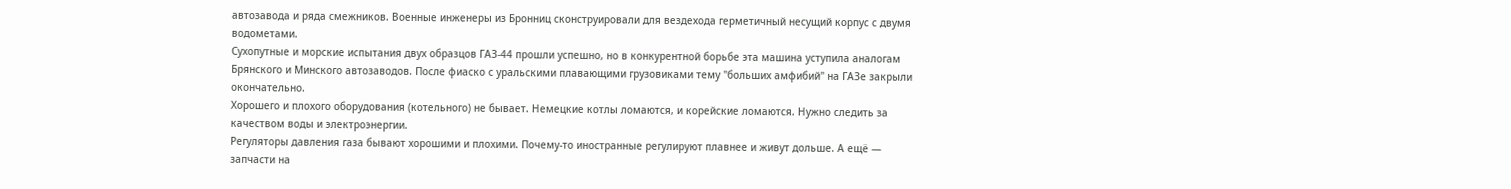автозавода и ряда смежников. Военные инженеры из Бронниц сконструировали для вездехода герметичный несущий корпус с двумя водометами.
Сухопутные и морские испытания двух образцов ГАЗ-44 прошли успешно, но в конкурентной борьбе эта машина уступила аналогам Брянского и Минского автозаводов. После фиаско с уральскими плавающими грузовиками тему "больших амфибий" на ГАЗе закрыли окончательно.
Хорошего и плохого оборудования (котельного) не бывает. Немецкие котлы ломаются, и корейские ломаются. Нужно следить за качеством воды и электроэнергии.
Регуляторы давления газа бывают хорошими и плохими. Почему-то иностранные регулируют плавнее и живут дольше. А ещë — запчасти на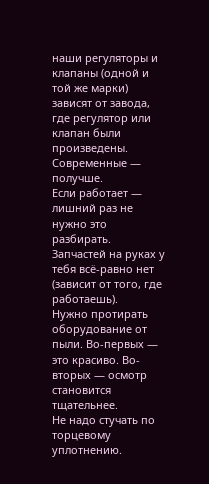наши регуляторы и клапаны (одной и той же марки) зависят от завода, где регулятор или клапан были произведены. Современные — получше.
Если работает — лишний раз не нужно это разбирать. Запчастей на руках у тебя всë-равно нет (зависит от того, где работаешь).
Нужно протирать оборудование от пыли. Во-первых — это красиво. Во-вторых — осмотр становится тщательнее.
Не надо стучать по торцевому уплотнению.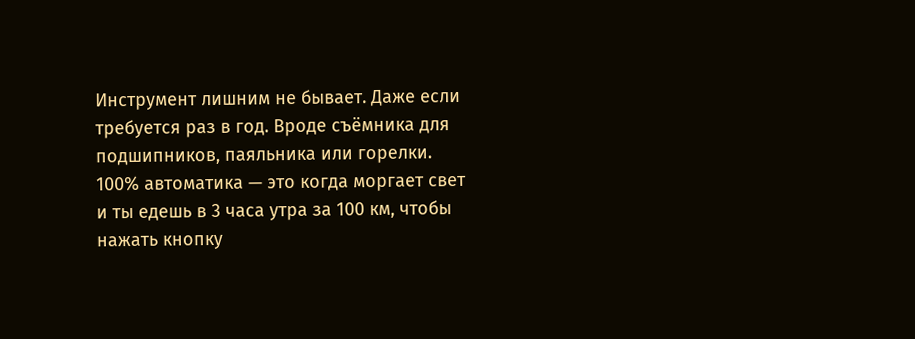Инструмент лишним не бывает. Даже если требуется раз в год. Вроде съëмника для подшипников, паяльника или горелки.
100% автоматика — это когда моргает свет и ты едешь в 3 часа утра за 100 км, чтобы нажать кнопку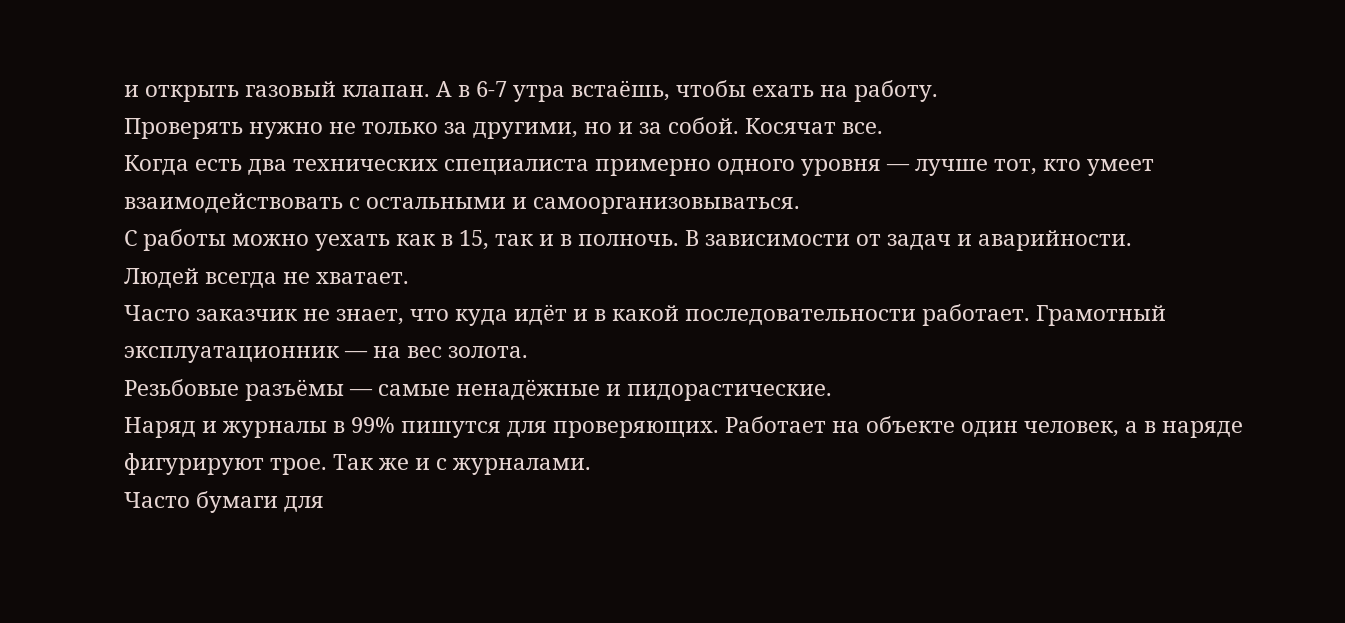и открыть газовый клапан. А в 6-7 утра встаëшь, чтобы ехать на работу.
Проверять нужно не только за другими, но и за собой. Косячат все.
Когда есть два технических специалиста примерно одного уровня — лучше тот, кто умеет взаимодействовать с остальными и самоорганизовываться.
С работы можно уехать как в 15, так и в полночь. В зависимости от задач и аварийности.
Людей всегда не хватает.
Часто заказчик не знает, что куда идëт и в какой последовательности работает. Грамотный эксплуатационник — на вес золота.
Резьбовые разъëмы — самые ненадëжные и пидорастические.
Наряд и журналы в 99% пишутся для проверяющих. Работает на объекте один человек, а в наряде фигурируют трое. Так же и с журналами.
Часто бумаги для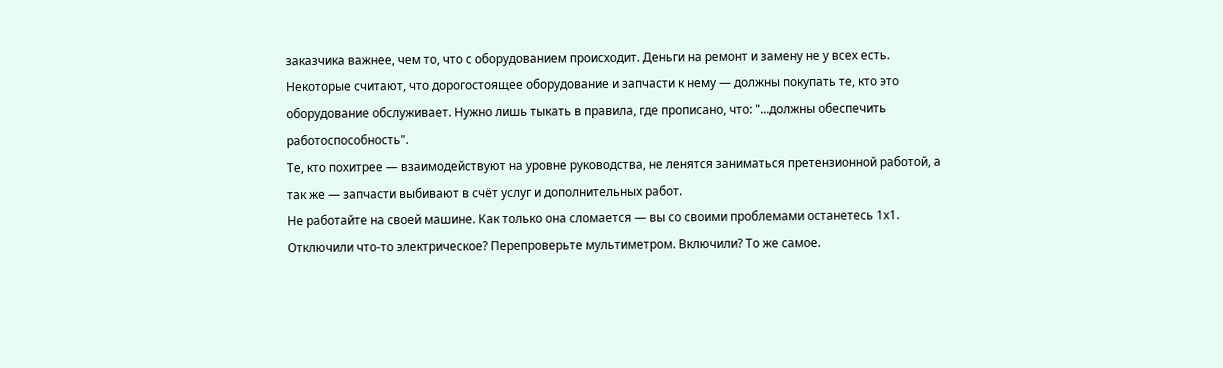заказчика важнее, чем то, что с оборудованием происходит. Деньги на ремонт и замену не у всех есть.
Некоторые считают, что дорогостоящее оборудование и запчасти к нему — должны покупать те, кто это оборудование обслуживает. Нужно лишь тыкать в правила, где прописано, что: "...должны обеспечить работоспособность".
Те, кто похитрее — взаимодействуют на уровне руководства, не ленятся заниматься претензионной работой, а так же — запчасти выбивают в счëт услуг и дополнительных работ.
Не работайте на своей машине. Как только она сломается — вы со своими проблемами останетесь 1х1.
Отключили что-то электрическое? Перепроверьте мультиметром. Включили? То же самое.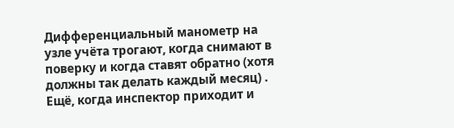Дифференциальный манометр на узле учëта трогают, когда снимают в поверку и когда ставят обратно (хотя должны так делать каждый месяц) . Ещë, когда инспектор приходит и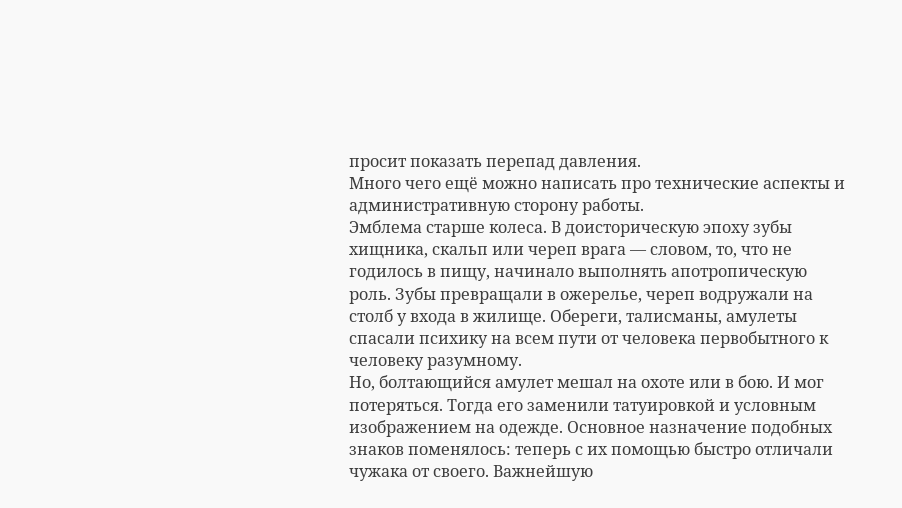просит показать перепад давления.
Много чего ещë можно написать про технические аспекты и административную сторону работы.
Эмблема старше колеса. В доисторическую эпоху зубы хищника, скальп или череп врага — словом, то, что не годилось в пищу, начинало выполнять апотропическую роль. Зубы превращали в ожерелье, череп водружали на столб у входа в жилище. Обереги, талисманы, амулеты спасали психику на всем пути от человека первобытного к человеку разумному.
Но, болтающийся амулет мешал на охоте или в бою. И мог потеряться. Тогда его заменили татуировкой и условным изображением на одежде. Основное назначение подобных знаков поменялось: теперь с их помощью быстро отличали чужака от своего. Важнейшую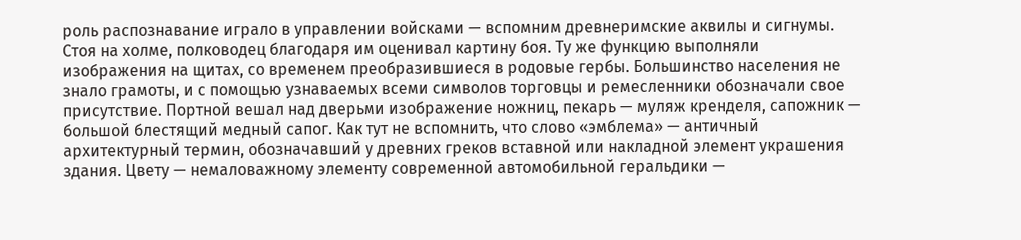роль распознавание играло в управлении войсками — вспомним древнеримские аквилы и сигнумы. Стоя на холме, полководец благодаря им оценивал картину боя. Ту же функцию выполняли изображения на щитах, со временем преобразившиеся в родовые гербы. Большинство населения не знало грамоты, и с помощью узнаваемых всеми символов торговцы и ремесленники обозначали свое присутствие. Портной вешал над дверьми изображение ножниц, пекарь — муляж кренделя, сапожник — большой блестящий медный сапог. Как тут не вспомнить, что слово «эмблема» — античный архитектурный термин, обозначавший у древних греков вставной или накладной элемент украшения здания. Цвету — немаловажному элементу современной автомобильной геральдики —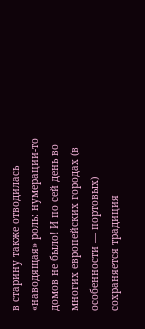в старину также отводилась «наводящая» роль: нумерации-то домов не было! И по сей день во многих европейских городах (в особенности — портовых) сохраняется традиция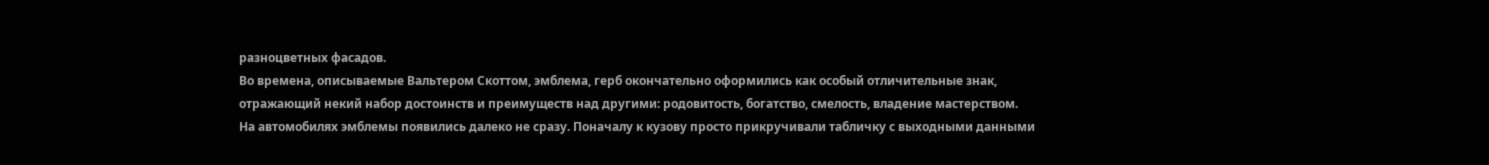разноцветных фасадов.
Во времена, описываемые Вальтером Скоттом, эмблема, герб окончательно оформились как особый отличительные знак, отражающий некий набор достоинств и преимуществ над другими: родовитость, богатство, смелость, владение мастерством.
На автомобилях эмблемы появились далеко не сразу. Поначалу к кузову просто прикручивали табличку с выходными данными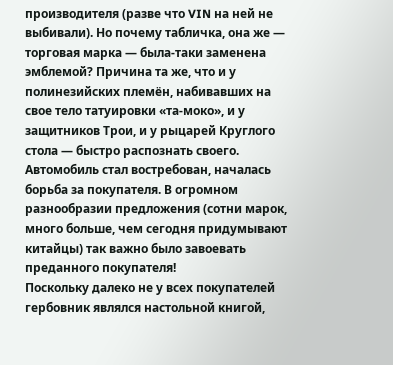производителя (разве что VIN на ней не выбивали). Но почему табличка, она же — торговая марка — была-таки заменена эмблемой? Причина та же, что и у полинезийских племён, набивавших на свое тело татуировки «та-моко», и у защитников Трои, и у рыцарей Круглого стола — быстро распознать своего. Автомобиль стал востребован, началась борьба за покупателя. В огромном разнообразии предложения (сотни марок, много больше, чем сегодня придумывают китайцы) так важно было завоевать преданного покупателя!
Поскольку далеко не у всех покупателей гербовник являлся настольной книгой,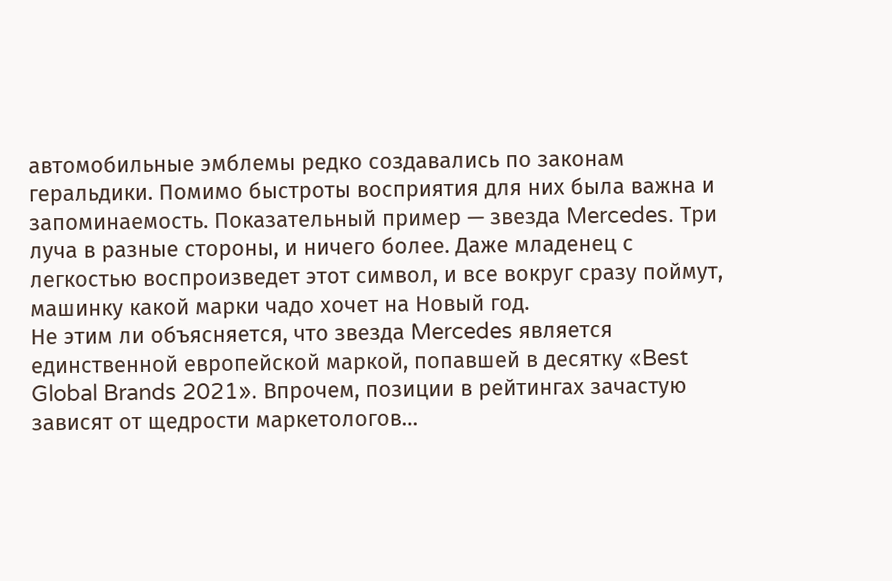автомобильные эмблемы редко создавались по законам геральдики. Помимо быстроты восприятия для них была важна и запоминаемость. Показательный пример — звезда Mercedes. Три луча в разные стороны, и ничего более. Даже младенец с легкостью воспроизведет этот символ, и все вокруг сразу поймут, машинку какой марки чадо хочет на Новый год.
Не этим ли объясняется, что звезда Mercedes является единственной европейской маркой, попавшей в десятку «Best Global Brands 2021». Впрочем, позиции в рейтингах зачастую зависят от щедрости маркетологов…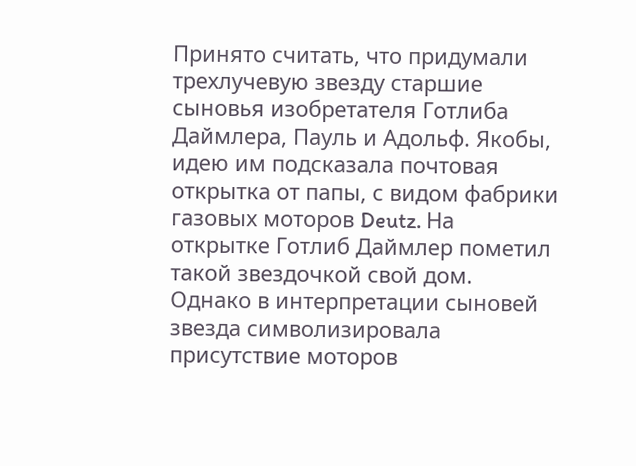Принято считать, что придумали трехлучевую звезду старшие сыновья изобретателя Готлиба Даймлера, Пауль и Адольф. Якобы, идею им подсказала почтовая открытка от папы, с видом фабрики газовых моторов Deutz. На открытке Готлиб Даймлер пометил такой звездочкой свой дом. Однако в интерпретации сыновей звезда символизировала присутствие моторов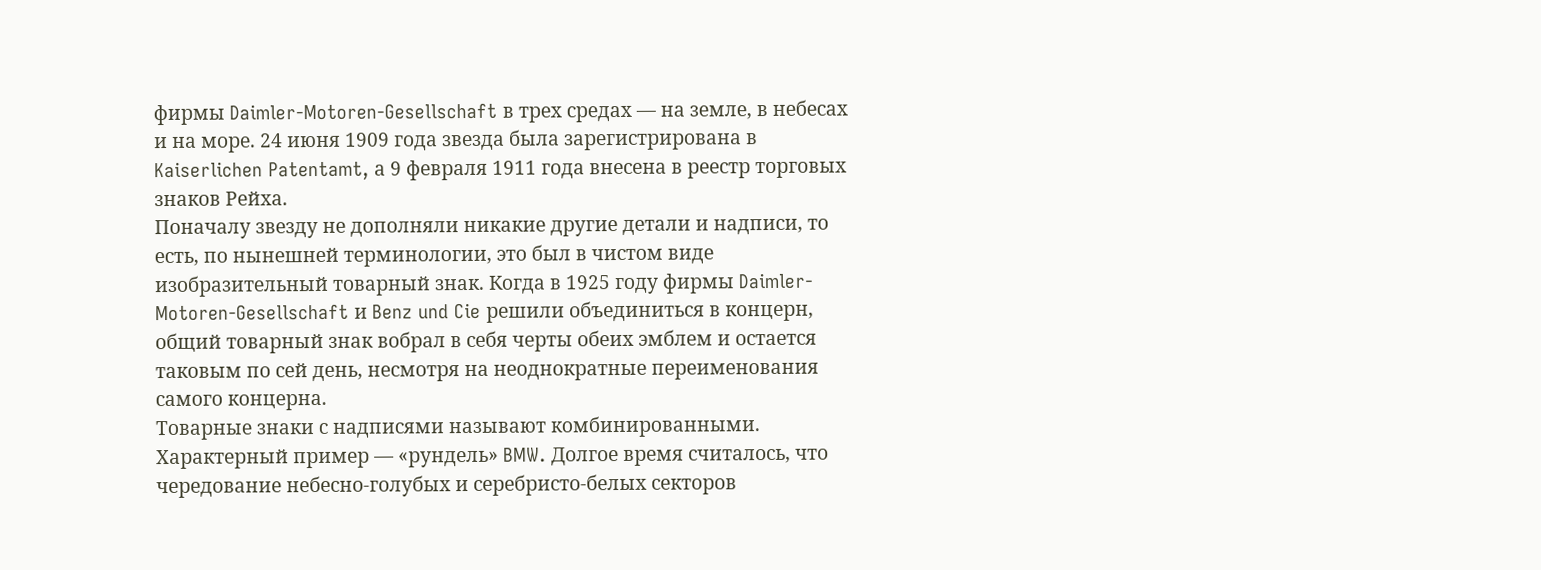фирмы Daimler-Motoren-Gesellschaft в трех средах — на земле, в небесах и на море. 24 июня 1909 года звезда была зарегистрирована в Kaiserlichen Patentamt, а 9 февраля 1911 года внесена в реестр торговых знаков Рейха.
Поначалу звезду не дополняли никакие другие детали и надписи, то есть, по нынешней терминологии, это был в чистом виде изобразительный товарный знак. Когда в 1925 году фирмы Daimler-Motoren-Gesellschaft и Benz und Cie решили объединиться в концерн, общий товарный знак вобрал в себя черты обеих эмблем и остается таковым по сей день, несмотря на неоднократные переименования самого концерна.
Товарные знаки с надписями называют комбинированными. Характерный пример — «рундель» BMW. Долгое время считалось, что чередование небесно-голубых и серебристо-белых секторов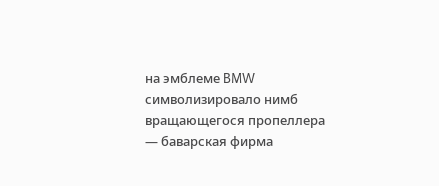на эмблеме BMW символизировало нимб вращающегося пропеллера — баварская фирма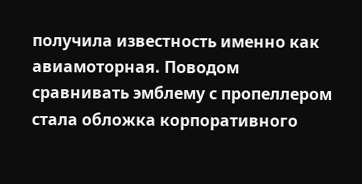получила известность именно как авиамоторная. Поводом сравнивать эмблему с пропеллером стала обложка корпоративного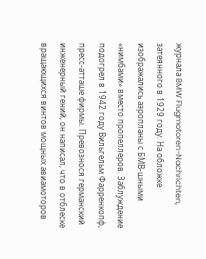журнала BMW Flugmotoren-Nachrichten, затеянного в 1929 году. На обложке изображались аэропланы с БМВ-шными «нимбами» вместо пропеллеров. Заблуждение подогрел в 1942 году Вильгельм Фарренкопф, пресс-атташе фирмы. Превознося германский инженерный гений, он написал, что в отблеске вращающихся винтов мощных авиамоторов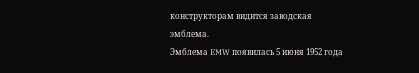конструкторам видится заводская эмблема.
Эмблема EMW появилась 5 июня 1952 года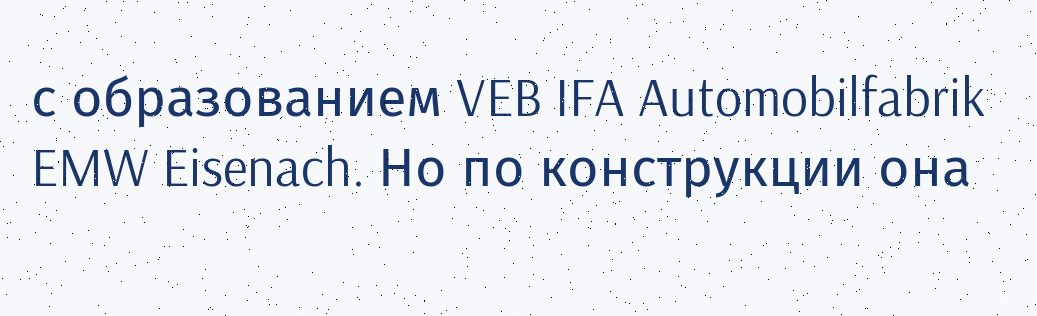с образованием VEB IFA Automobilfabrik EMW Eisenach. Но по конструкции она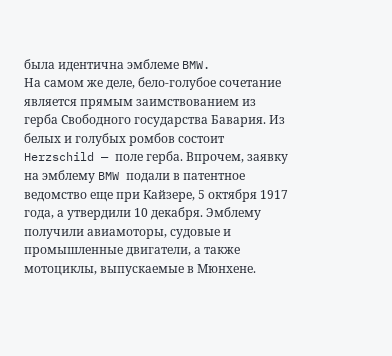была идентична эмблеме BMW.
На самом же деле, бело-голубое сочетание является прямым заимствованием из герба Cвободного государства Бавария. Из белых и голубых ромбов состоит Herzschild — поле герба. Впрочем, заявку на эмблему BMW подали в патентное ведомство еще при Кайзере, 5 октября 1917 года, а утвердили 10 декабря. Эмблему получили авиамоторы, судовые и промышленные двигатели, а также мотоциклы, выпускаемые в Мюнхене.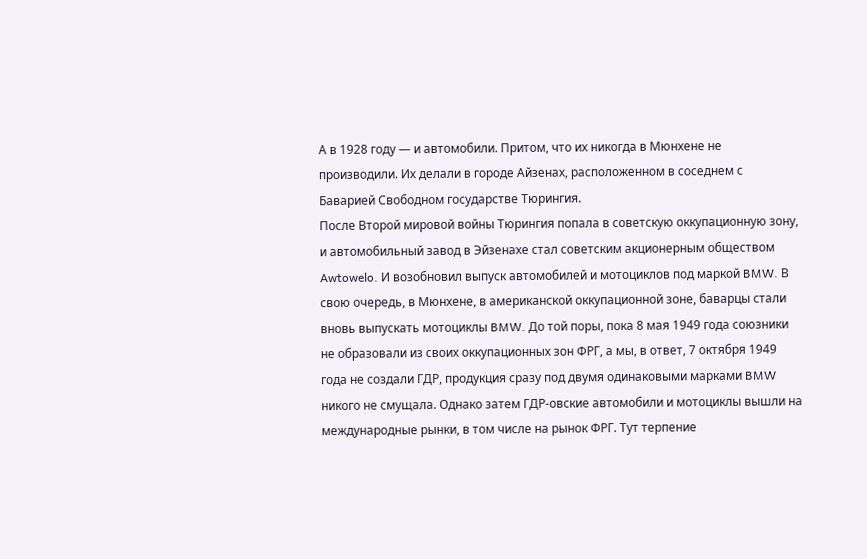А в 1928 году — и автомобили. Притом, что их никогда в Мюнхене не производили. Их делали в городе Айзенах, расположенном в соседнем с Баварией Свободном государстве Тюрингия.
После Второй мировой войны Тюрингия попала в советскую оккупационную зону, и автомобильный завод в Эйзенахе стал советским акционерным обществом Awtowelo. И возобновил выпуск автомобилей и мотоциклов под маркой BMW. В свою очередь, в Мюнхене, в американской оккупационной зоне, баварцы стали вновь выпускать мотоциклы BMW. До той поры, пока 8 мая 1949 года союзники не образовали из своих оккупационных зон ФРГ, а мы, в ответ, 7 октября 1949 года не создали ГДР, продукция сразу под двумя одинаковыми марками BMW никого не смущала. Однако затем ГДР-овские автомобили и мотоциклы вышли на международные рынки, в том числе на рынок ФРГ. Тут терпение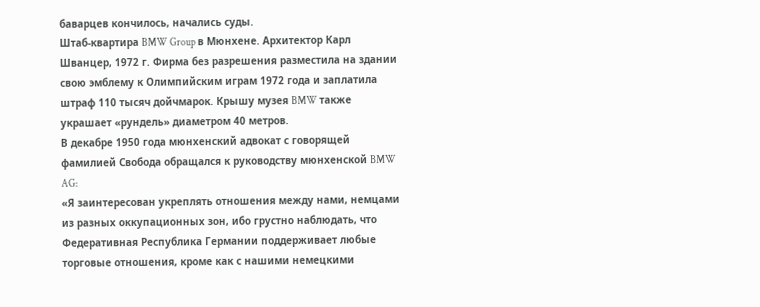баварцев кончилось, начались суды.
Штаб-квартира BMW Group в Мюнхене. Архитектор Карл Шванцер, 1972 г. Фирма без разрешения разместила на здании свою эмблему к Олимпийским играм 1972 года и заплатила штраф 110 тысяч дойчмарок. Крышу музея BMW также украшает «рундель» диаметром 40 метров.
В декабре 1950 года мюнхенский адвокат с говорящей фамилией Свобода обращался к руководству мюнхенской BMW AG:
«Я заинтересован укреплять отношения между нами, немцами из разных оккупационных зон, ибо грустно наблюдать, что Федеративная Республика Германии поддерживает любые торговые отношения, кроме как с нашими немецкими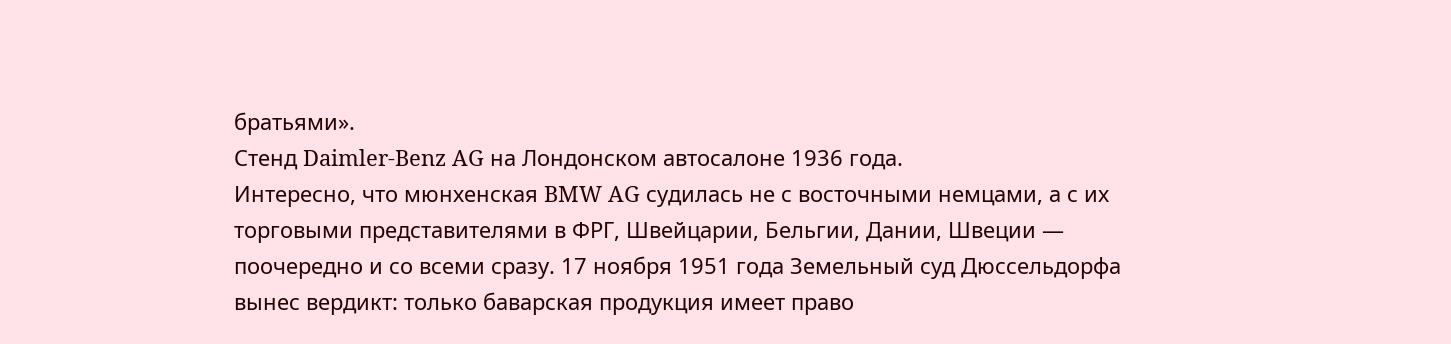братьями».
Стенд Daimler-Benz AG на Лондонском автосалоне 1936 года.
Интересно, что мюнхенская BMW AG судилась не с восточными немцами, а с их торговыми представителями в ФРГ, Швейцарии, Бельгии, Дании, Швеции — поочередно и со всеми сразу. 17 ноября 1951 года Земельный суд Дюссельдорфа вынес вердикт: только баварская продукция имеет право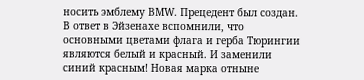носить эмблему BMW. Прецедент был создан.
В ответ в Эйзенахе вспомнили, что основными цветами флага и герба Тюрингии являются белый и красный. И заменили синий красным! Новая марка отныне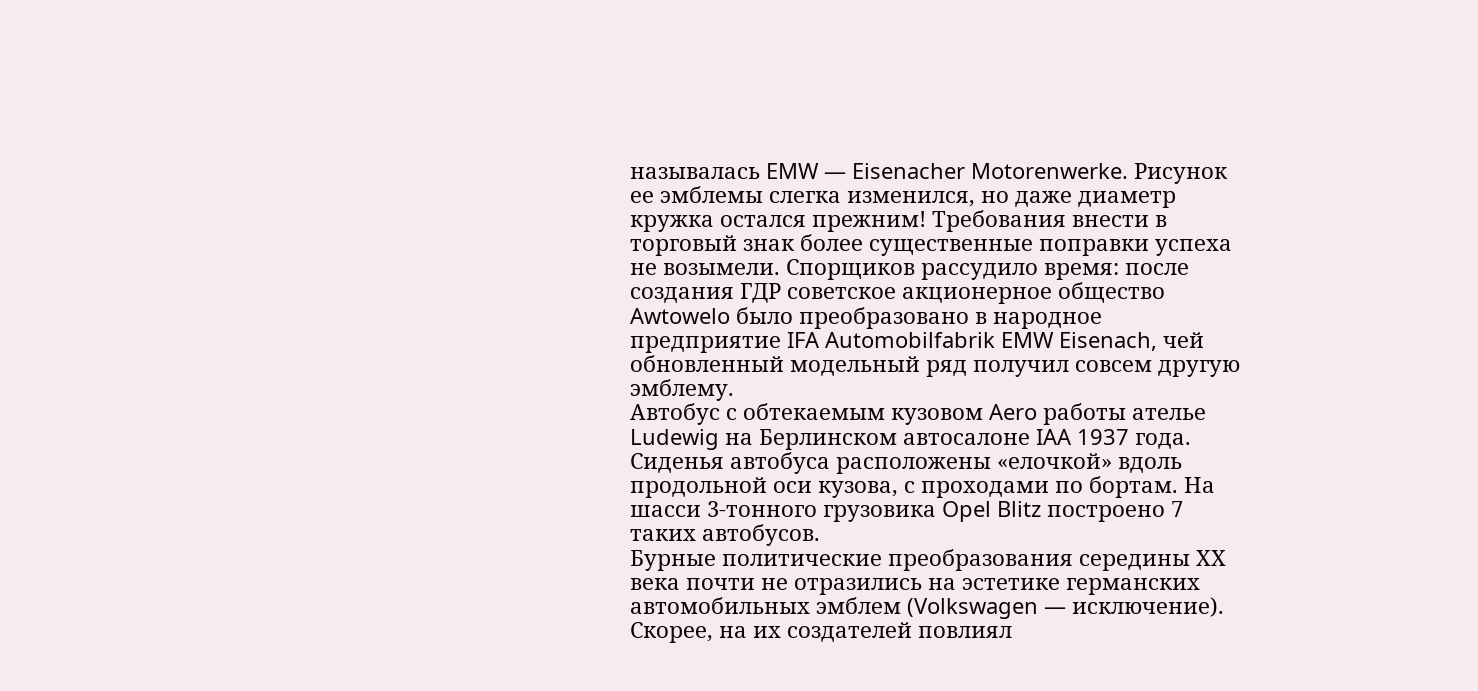называлась EMW — Eisenacher Motorenwerke. Рисунок ее эмблемы слегка изменился, но даже диаметр кружка остался прежним! Требования внести в торговый знак более существенные поправки успеха не возымели. Спорщиков рассудило время: после создания ГДР советское акционерное общество Awtowelo было преобразовано в народное предприятие IFA Automobilfabrik EMW Eisenach, чей обновленный модельный ряд получил совсем другую эмблему.
Автобус с обтекаемым кузовом Aero работы ателье Ludewig на Берлинском автосалоне IAA 1937 года. Сиденья автобуса расположены «елочкой» вдоль продольной оси кузова, с проходами по бортам. На шасси 3‑тонного грузовика Opel Blitz построено 7 таких автобусов.
Бурные политические преобразования середины ХХ века почти не отразились на эстетике германских автомобильных эмблем (Volkswagen — исключение). Скорее, на их создателей повлиял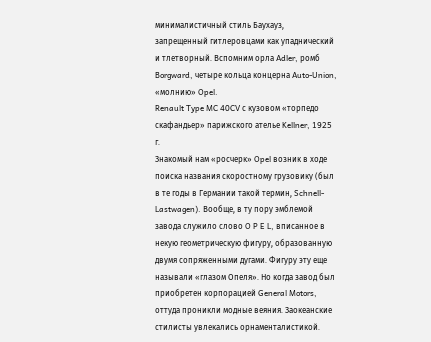минималистичный стиль Баухауз, запрещенный гитлеровцами как упаднический и тлетворный. Вспомним орла Adler, ромб Borgward, четыре кольца концерна Auto-Union, «молнию» Opel.
Renault Type MC 40CV с кузовом «торпедо скафандьер» парижского ателье Kellner, 1925 г.
Знакомый нам «росчерк» Opel возник в ходе поиска названия скоростному грузовику (был в те годы в Германии такой термин, Schnell-Lastwagen). Вообще, в ту пору эмблемой завода служило слово O P E L, вписанное в некую геометрическую фигуру, образованную двумя сопряженными дугами. Фигуру эту еще называли «глазом Опеля». Но когда завод был приобретен корпорацией General Motors, оттуда проникли модные веяния. Заокеанские стилисты увлекались орнаменталистикой.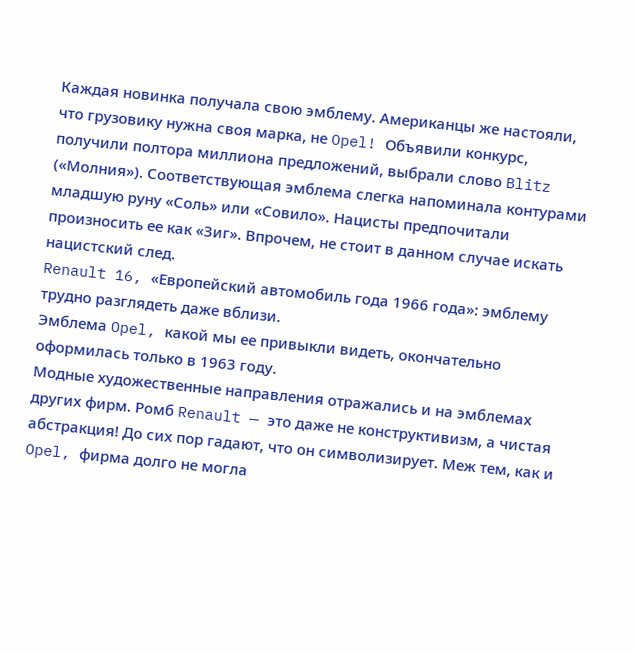Каждая новинка получала свою эмблему. Американцы же настояли, что грузовику нужна своя марка, не Opel! Объявили конкурс, получили полтора миллиона предложений, выбрали слово Blitz («Молния»). Соответствующая эмблема слегка напоминала контурами младшую руну «Соль» или «Совило». Нацисты предпочитали произносить ее как «Зиг». Впрочем, не стоит в данном случае искать нацистский след.
Renault 16, «Европейский автомобиль года 1966 года»: эмблему трудно разглядеть даже вблизи.
Эмблема Opel, какой мы ее привыкли видеть, окончательно оформилась только в 1963 году.
Модные художественные направления отражались и на эмблемах других фирм. Ромб Renault — это даже не конструктивизм, а чистая абстракция! До сих пор гадают, что он символизирует. Меж тем, как и Opel, фирма долго не могла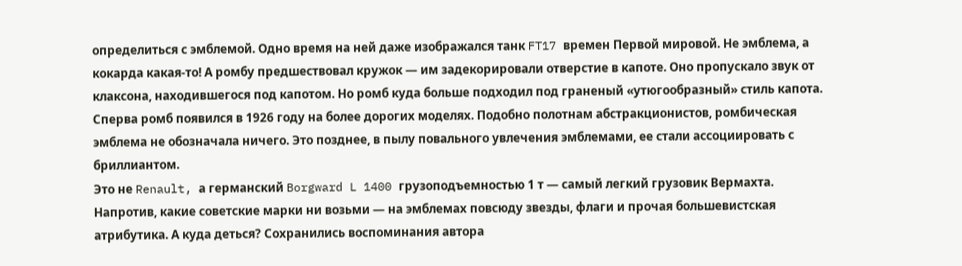определиться с эмблемой. Одно время на ней даже изображался танк FT17 времен Первой мировой. Не эмблема, а кокарда какая-то! А ромбу предшествовал кружок — им задекорировали отверстие в капоте. Оно пропускало звук от клаксона, находившегося под капотом. Но ромб куда больше подходил под граненый «утюгообразный» стиль капота. Сперва ромб появился в 1926 году на более дорогих моделях. Подобно полотнам абстракционистов, ромбическая эмблема не обозначала ничего. Это позднее, в пылу повального увлечения эмблемами, ее стали ассоциировать с бриллиантом.
Это не Renault, а германский Borgward L 1400 грузоподъемностью 1 т — самый легкий грузовик Вермахта.
Напротив, какие советские марки ни возьми — на эмблемах повсюду звезды, флаги и прочая большевистская атрибутика. А куда деться? Сохранились воспоминания автора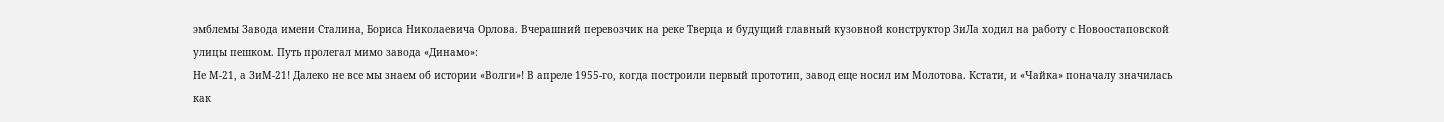эмблемы Завода имени Сталина, Бориса Николаевича Орлова. Вчерашний перевозчик на реке Тверца и будущий главный кузовной конструктор ЗиЛа ходил на работу с Новоостаповской улицы пешком. Путь пролегал мимо завода «Динамо»:
Не М-21, а ЗиМ-21! Далеко не все мы знаем об истории «Волги»! В апреле 1955‑го, когда построили первый прототип, завод еще носил им Молотова. Кстати, и «Чайка» поначалу значилась как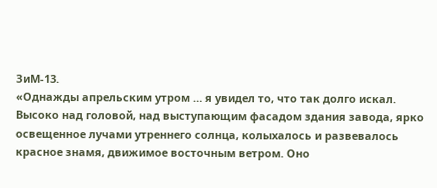ЗиМ-13.
«Однажды апрельским утром … я увидел то, что так долго искал. Высоко над головой, над выступающим фасадом здания завода, ярко освещенное лучами утреннего солнца, колыхалось и развевалось красное знамя, движимое восточным ветром. Оно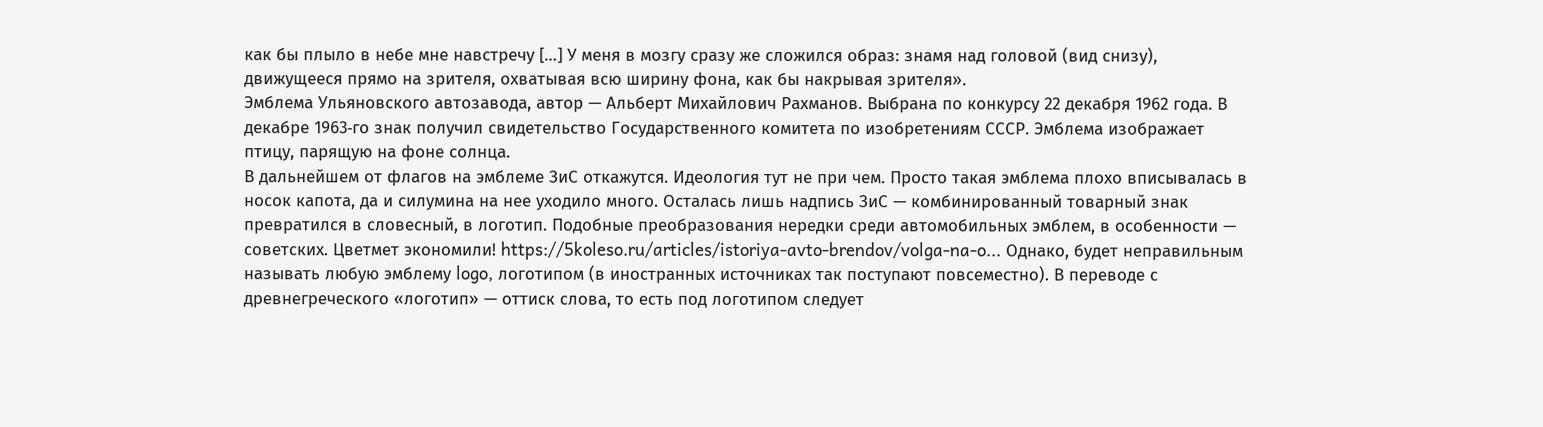как бы плыло в небе мне навстречу […] У меня в мозгу сразу же сложился образ: знамя над головой (вид снизу), движущееся прямо на зрителя, охватывая всю ширину фона, как бы накрывая зрителя».
Эмблема Ульяновского автозавода, автор — Альберт Михайлович Рахманов. Выбрана по конкурсу 22 декабря 1962 года. В декабре 1963‑го знак получил свидетельство Государственного комитета по изобретениям СССР. Эмблема изображает птицу, парящую на фоне солнца.
В дальнейшем от флагов на эмблеме ЗиС откажутся. Идеология тут не при чем. Просто такая эмблема плохо вписывалась в носок капота, да и силумина на нее уходило много. Осталась лишь надпись ЗиС — комбинированный товарный знак превратился в словесный, в логотип. Подобные преобразования нередки среди автомобильных эмблем, в особенности — советских. Цветмет экономили! https://5koleso.ru/articles/istoriya-avto-brendov/volga-na-o... Однако, будет неправильным называть любую эмблему logo, логотипом (в иностранных источниках так поступают повсеместно). В переводе с древнегреческого «логотип» — оттиск слова, то есть под логотипом следует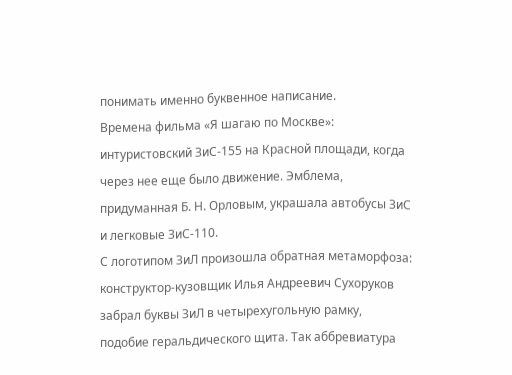понимать именно буквенное написание.
Времена фильма «Я шагаю по Москве»: интуристовский ЗиС-155 на Красной площади, когда через нее еще было движение. Эмблема, придуманная Б. Н. Орловым, украшала автобусы ЗиС и легковые ЗиС-110.
С логотипом ЗиЛ произошла обратная метаморфоза: конструктор-кузовщик Илья Андреевич Сухоруков забрал буквы ЗиЛ в четырехугольную рамку, подобие геральдического щита. Так аббревиатура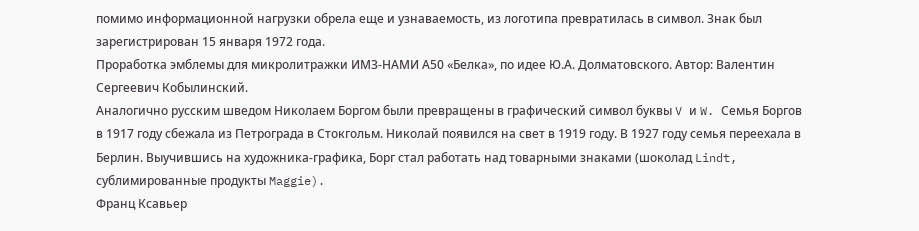помимо информационной нагрузки обрела еще и узнаваемость, из логотипа превратилась в символ. Знак был зарегистрирован 15 января 1972 года.
Проработка эмблемы для микролитражки ИМЗ-НАМИ А50 «Белка», по идее Ю.А. Долматовского. Автор: Валентин Сергеевич Кобылинский.
Аналогично русским шведом Николаем Боргом были превращены в графический символ буквы V и W. Семья Боргов в 1917 году сбежала из Петрограда в Стокгольм. Николай появился на свет в 1919 году. В 1927 году семья переехала в Берлин. Выучившись на художника-графика, Борг стал работать над товарными знаками (шоколад Lindt, сублимированные продукты Maggie).
Франц Ксавьер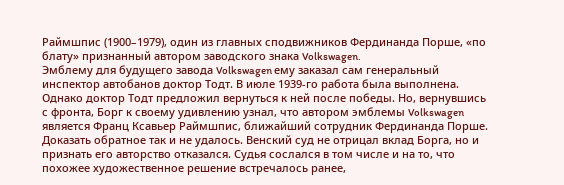Раймшпис (1900–1979), один из главных сподвижников Фердинанда Порше, «по блату» признанный автором заводского знака Volkswagen.
Эмблему для будущего завода Volkswagen ему заказал сам генеральный инспектор автобанов доктор Тодт. В июле 1939‑го работа была выполнена. Однако доктор Тодт предложил вернуться к ней после победы. Но, вернувшись с фронта, Борг к своему удивлению узнал, что автором эмблемы Volkswagen является Франц Ксавьер Раймшпис, ближайший сотрудник Фердинанда Порше. Доказать обратное так и не удалось. Венский суд не отрицал вклад Борга, но и признать его авторство отказался. Судья сослался в том числе и на то, что похожее художественное решение встречалось ранее,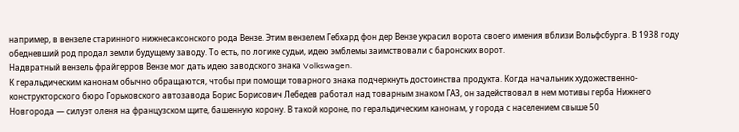например, в вензеле старинного нижнесаксонского рода Вензе. Этим вензелем Гебхард фон дер Вензе украсил ворота своего имения вблизи Вольфсбурга. В 1938 году обедневший род продал земли будущему заводу. То есть, по логике судьи, идею эмблемы заимствовали с баронских ворот.
Надвратный вензель фрайгерров Вензе мог дать идею заводского знака Volkswagen.
К геральдическим канонам обычно обращаются, чтобы при помощи товарного знака подчеркнуть достоинства продукта. Когда начальник художественно-конструкторского бюро Горьковского автозавода Борис Борисович Лебедев работал над товарным знаком ГАЗ, он задействовал в нем мотивы герба Нижнего Новгорода — силуэт оленя на французском щите, башенную корону. В такой короне, по геральдическим канонам, у города с населением свыше 50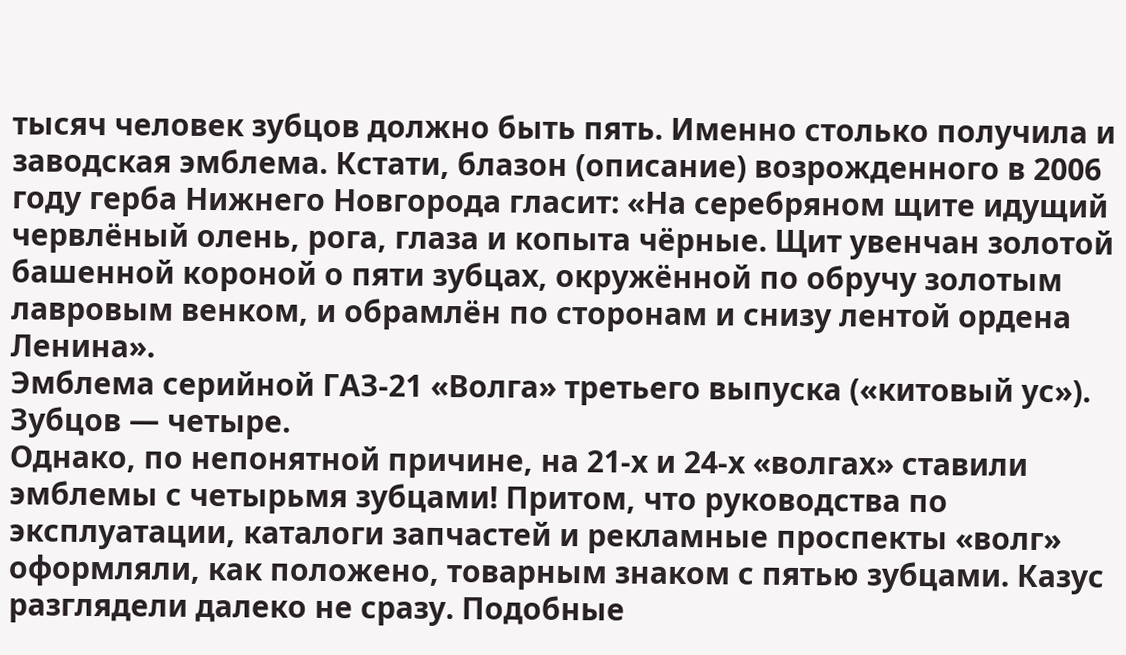тысяч человек зубцов должно быть пять. Именно столько получила и заводская эмблема. Кстати, блазон (описание) возрожденного в 2006 году герба Нижнего Новгорода гласит: «На серебряном щите идущий червлёный олень, рога, глаза и копыта чёрные. Щит увенчан золотой башенной короной о пяти зубцах, окружённой по обручу золотым лавровым венком, и обрамлён по сторонам и снизу лентой ордена Ленина».
Эмблема серийной ГАЗ-21 «Волга» третьего выпуска («китовый ус»). Зубцов — четыре.
Однако, по непонятной причине, на 21‑х и 24‑х «волгах» ставили эмблемы с четырьмя зубцами! Притом, что руководства по эксплуатации, каталоги запчастей и рекламные проспекты «волг» оформляли, как положено, товарным знаком с пятью зубцами. Казус разглядели далеко не сразу. Подобные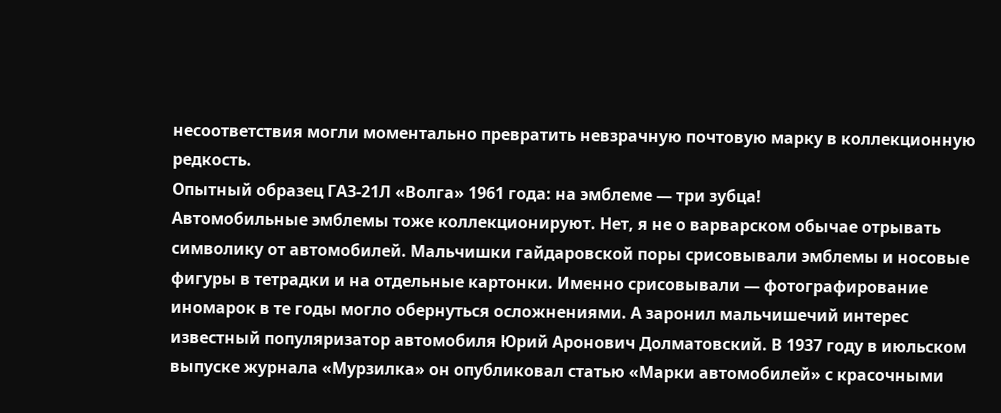несоответствия могли моментально превратить невзрачную почтовую марку в коллекционную редкость.
Опытный образец ГАЗ-21Л «Волга» 1961 года: на эмблеме — три зубца!
Автомобильные эмблемы тоже коллекционируют. Нет, я не о варварском обычае отрывать символику от автомобилей. Мальчишки гайдаровской поры срисовывали эмблемы и носовые фигуры в тетрадки и на отдельные картонки. Именно срисовывали — фотографирование иномарок в те годы могло обернуться осложнениями. А заронил мальчишечий интерес известный популяризатор автомобиля Юрий Аронович Долматовский. В 1937 году в июльском выпуске журнала «Мурзилка» он опубликовал статью «Марки автомобилей» с красочными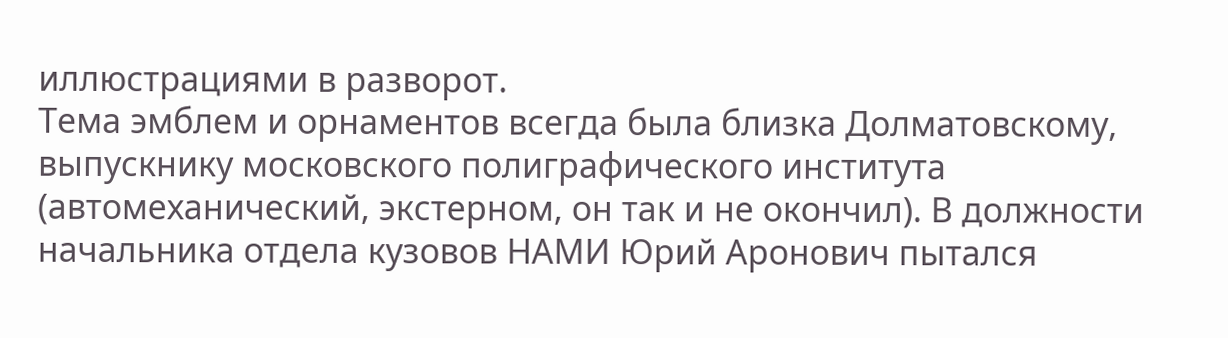иллюстрациями в разворот.
Тема эмблем и орнаментов всегда была близка Долматовскому, выпускнику московского полиграфического института (автомеханический, экстерном, он так и не окончил). В должности начальника отдела кузовов НАМИ Юрий Аронович пытался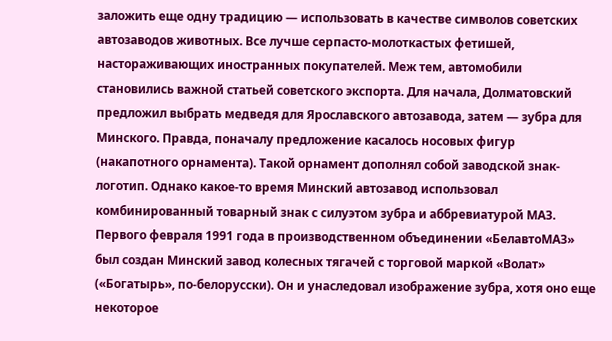заложить еще одну традицию — использовать в качестве символов советских автозаводов животных. Все лучше серпасто-молоткастых фетишей, настораживающих иностранных покупателей. Меж тем, автомобили становились важной статьей советского экспорта. Для начала, Долматовский предложил выбрать медведя для Ярославского автозавода, затем — зубра для Минского. Правда, поначалу предложение касалось носовых фигур (накапотного орнамента). Такой орнамент дополнял собой заводской знак-логотип. Однако какое-то время Минский автозавод использовал комбинированный товарный знак с силуэтом зубра и аббревиатурой МАЗ. Первого февраля 1991 года в производственном объединении «БелавтоМАЗ» был создан Минский завод колесных тягачей с торговой маркой «Волат» («Богатырь», по-белорусски). Он и унаследовал изображение зубра, хотя оно еще некоторое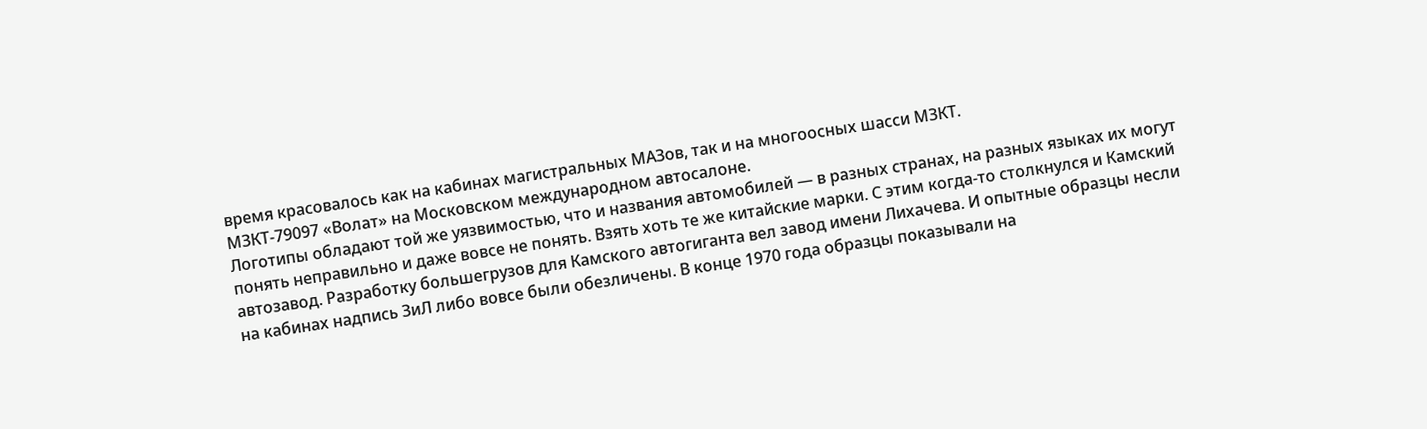время красовалось как на кабинах магистральных МАЗов, так и на многоосных шасси МЗКТ.
МЗКТ-79097 «Волат» на Московском международном автосалоне.
Логотипы обладают той же уязвимостью, что и названия автомобилей — в разных странах, на разных языках их могут понять неправильно и даже вовсе не понять. Взять хоть те же китайские марки. С этим когда-то столкнулся и Камский автозавод. Разработку большегрузов для Камского автогиганта вел завод имени Лихачева. И опытные образцы несли на кабинах надпись ЗиЛ либо вовсе были обезличены. В конце 1970 года образцы показывали на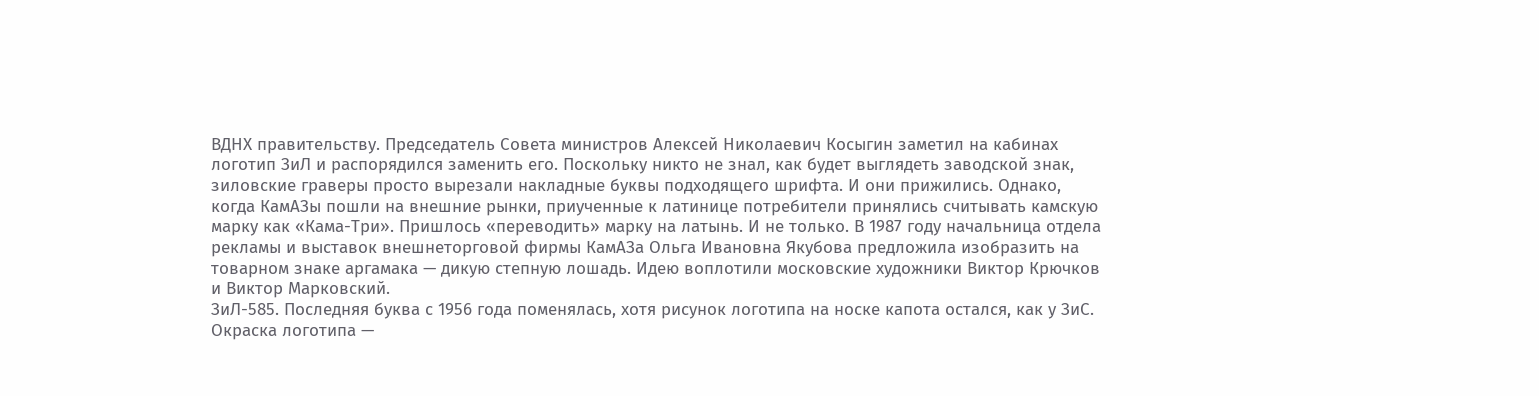ВДНХ правительству. Председатель Совета министров Алексей Николаевич Косыгин заметил на кабинах логотип ЗиЛ и распорядился заменить его. Поскольку никто не знал, как будет выглядеть заводской знак, зиловские граверы просто вырезали накладные буквы подходящего шрифта. И они прижились. Однако, когда КамАЗы пошли на внешние рынки, приученные к латинице потребители принялись считывать камскую марку как «Кама-Три». Пришлось «переводить» марку на латынь. И не только. В 1987 году начальница отдела рекламы и выставок внешнеторговой фирмы КамАЗа Ольга Ивановна Якубова предложила изобразить на товарном знаке аргамака — дикую степную лошадь. Идею воплотили московские художники Виктор Крючков и Виктор Марковский.
ЗиЛ-585. Последняя буква с 1956 года поменялась, хотя рисунок логотипа на носке капота остался, как у ЗиС. Окраска логотипа —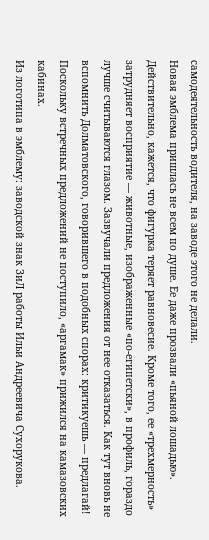самодеятельность водителя, на заводе этого не делали.
Новая эмблема пришлась не всем по душе. Ее даже прозвали «пьяной лошадью». Действительно, кажется, что фигурка теряет равновесие. Кроме того, ее «трехмерность» затрудняет восприятие — животные, изображенные «по-египетски», в профиль, гораздо лучше считываются глазом. Зазвучали предложения от нее отказаться. Как тут вновь не вспомнить Долматовского, говорившего в подобных спорах: критикуешь — предлагай! Поскольку встречных предложений не поступило, «аргамак» прижился на камазовских кабинах.
Из логотипа в эмблему: заводской знак ЗиЛ работы Ильи Андреевича Сухорукова.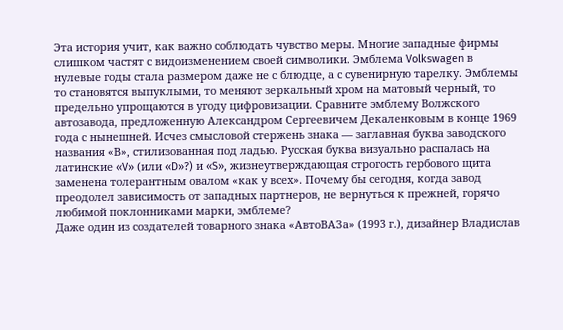Эта история учит, как важно соблюдать чувство меры. Многие западные фирмы слишком частят с видоизменением своей символики. Эмблема Volkswagen в нулевые годы стала размером даже не с блюдце, а с сувенирную тарелку. Эмблемы то становятся выпуклыми, то меняют зеркальный хром на матовый черный, то предельно упрощаются в угоду цифровизации. Сравните эмблему Волжского автозавода, предложенную Александром Сергеевичем Декаленковым в конце 1969 года с нынешней. Исчез смысловой стержень знака — заглавная буква заводского названия «В», стилизованная под ладью. Русская буква визуально распалась на латинские «V» (или «D»?) и «S», жизнеутверждающая строгость гербового щита заменена толерантным овалом «как у всех». Почему бы сегодня, когда завод преодолел зависимость от западных партнеров, не вернуться к прежней, горячо любимой поклонниками марки, эмблеме?
Даже один из создателей товарного знака «АвтоВАЗа» (1993 г.), дизайнер Владислав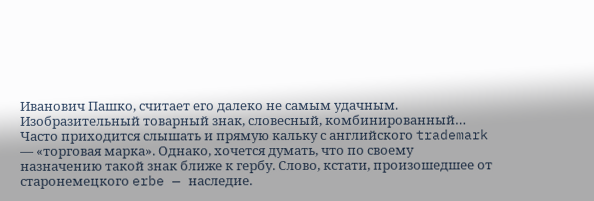Иванович Пашко, считает его далеко не самым удачным.
Изобразительный товарный знак, словесный, комбинированный… Часто приходится слышать и прямую кальку с английского trademark — «торговая марка». Однако, хочется думать, что по своему назначению такой знак ближе к гербу. Слово, кстати, произошедшее от старонемецкого erbe — наследие.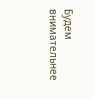Будем внимательнее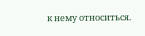к нему относиться.